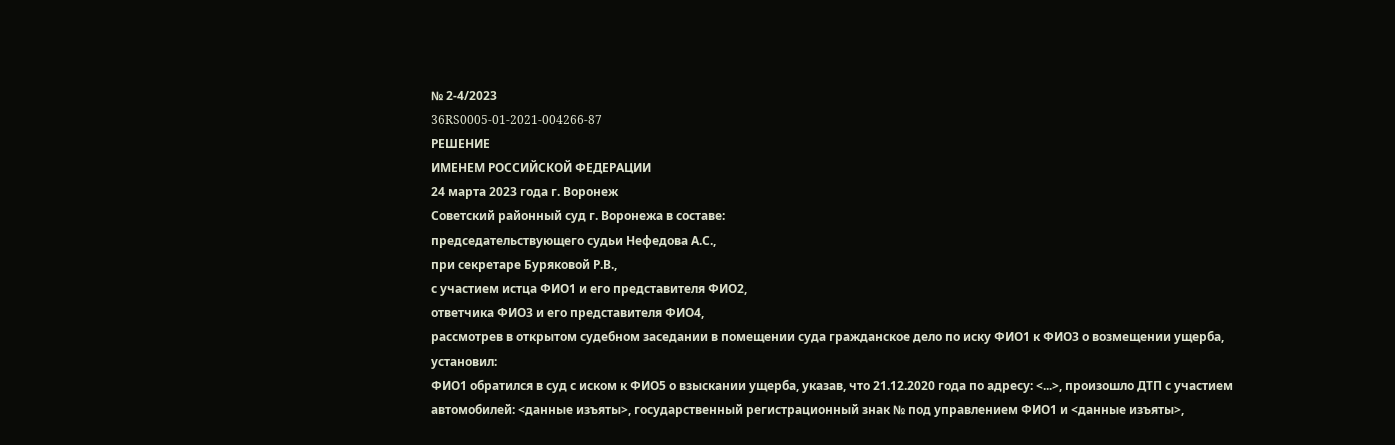№ 2-4/2023
36RS0005-01-2021-004266-87
РЕШЕНИЕ
ИМЕНЕМ РОССИЙСКОЙ ФЕДЕРАЦИИ
24 марта 2023 года г. Воронеж
Советский районный суд г. Воронежа в составе:
председательствующего судьи Нефедова А.С.,
при секретаре Буряковой Р.В.,
с участием истца ФИО1 и его представителя ФИО2,
ответчика ФИО3 и его представителя ФИО4,
рассмотрев в открытом судебном заседании в помещении суда гражданское дело по иску ФИО1 к ФИО3 о возмещении ущерба,
установил:
ФИО1 обратился в суд с иском к ФИО5 о взыскании ущерба, указав, что 21.12.2020 года по адресу: <...>, произошло ДТП с участием автомобилей: <данные изъяты>, государственный регистрационный знак № под управлением ФИО1 и <данные изъяты>,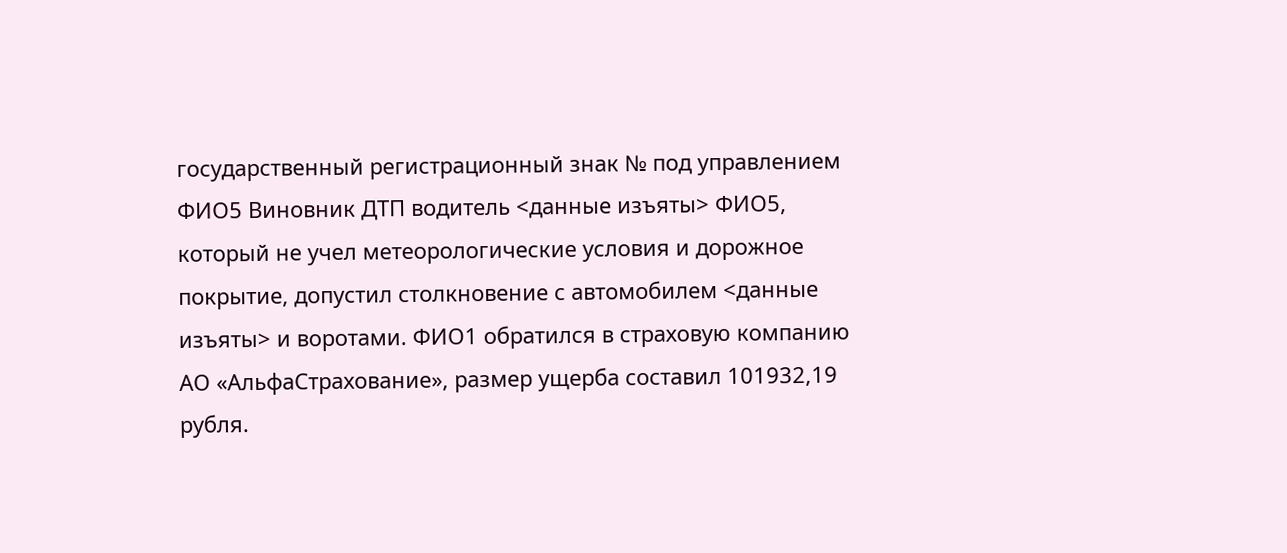государственный регистрационный знак № под управлением ФИО5 Виновник ДТП водитель <данные изъяты> ФИО5, который не учел метеорологические условия и дорожное покрытие, допустил столкновение с автомобилем <данные изъяты> и воротами. ФИО1 обратился в страховую компанию АО «АльфаСтрахование», размер ущерба составил 101932,19 рубля.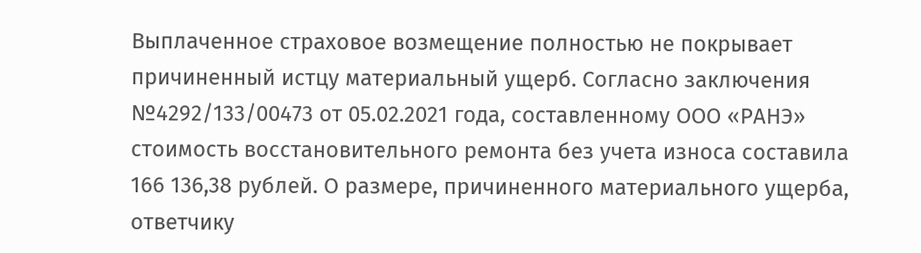Выплаченное страховое возмещение полностью не покрывает причиненный истцу материальный ущерб. Согласно заключения №4292/133/00473 от 05.02.2021 года, составленному ООО «РАНЭ» стоимость восстановительного ремонта без учета износа составила 166 136,38 рублей. О размере, причиненного материального ущерба, ответчику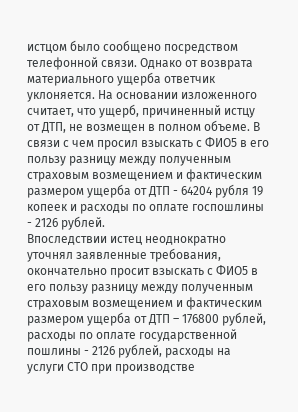истцом было сообщено посредством телефонной связи. Однако от возврата материального ущерба ответчик уклоняется. На основании изложенного считает, что ущерб, причиненный истцу от ДТП, не возмещен в полном объеме. В связи с чем просил взыскать с ФИО5 в его пользу разницу между полученным страховым возмещением и фактическим размером ущерба от ДТП - 64204 рубля 19 копеек и расходы по оплате госпошлины - 2126 рублей.
Впоследствии истец неоднократно уточнял заявленные требования, окончательно просит взыскать с ФИО5 в его пользу разницу между полученным страховым возмещением и фактическим размером ущерба от ДТП – 176800 рублей, расходы по оплате государственной пошлины - 2126 рублей, расходы на услуги СТО при производстве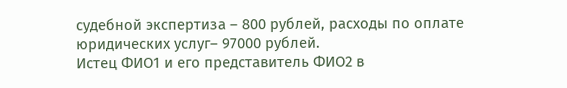судебной экспертиза – 800 рублей, расходы по оплате юридических услуг– 97000 рублей.
Истец ФИО1 и его представитель ФИО2 в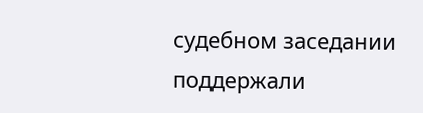судебном заседании поддержали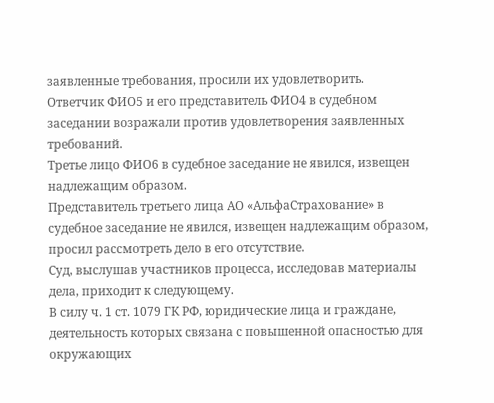заявленные требования, просили их удовлетворить.
Ответчик ФИО5 и его представитель ФИО4 в судебном заседании возражали против удовлетворения заявленных требований.
Третье лицо ФИО6 в судебное заседание не явился, извещен надлежащим образом.
Представитель третьего лица АО «АльфаСтрахование» в судебное заседание не явился, извещен надлежащим образом, просил рассмотреть дело в его отсутствие.
Суд, выслушав участников процесса, исследовав материалы дела, приходит к следующему.
В силу ч. 1 ст. 1079 ГК РФ, юридические лица и граждане, деятельность которых связана с повышенной опасностью для окружающих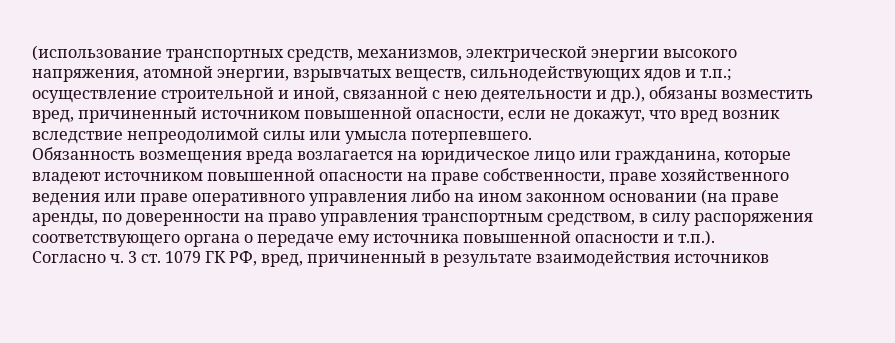(использование транспортных средств, механизмов, электрической энергии высокого напряжения, атомной энергии, взрывчатых веществ, сильнодействующих ядов и т.п.; осуществление строительной и иной, связанной с нею деятельности и др.), обязаны возместить вред, причиненный источником повышенной опасности, если не докажут, что вред возник вследствие непреодолимой силы или умысла потерпевшего.
Обязанность возмещения вреда возлагается на юридическое лицо или гражданина, которые владеют источником повышенной опасности на праве собственности, праве хозяйственного ведения или праве оперативного управления либо на ином законном основании (на праве аренды, по доверенности на право управления транспортным средством, в силу распоряжения соответствующего органа о передаче ему источника повышенной опасности и т.п.).
Согласно ч. 3 ст. 1079 ГК РФ, вред, причиненный в результате взаимодействия источников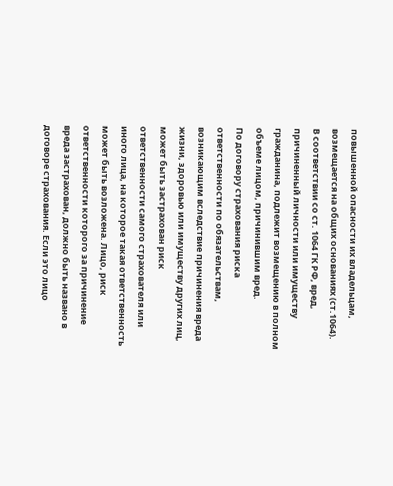повышенной опасности их владельцам, возмещается на общих основаниях (ст.1064).
В соответствии со ст. 1064 ГК РФ, вред, причиненный личности или имуществу гражданина, подлежит возмещению в полном объеме лицом, причинившим вред.
По договору страхования риска ответственности по обязательствам, возникающим вследствие причинения вреда жизни, здоровью или имуществу других лиц, может быть застрахован риск ответственности самого страхователя или иного лица, на которое такая ответственность может быть возложена. Лицо, риск ответственности которого за причинение вреда застрахован, должно быть названо в договоре страхования. Если это лицо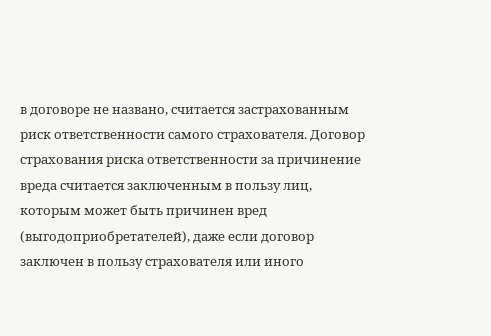в договоре не названо, считается застрахованным риск ответственности самого страхователя. Договор страхования риска ответственности за причинение вреда считается заключенным в пользу лиц, которым может быть причинен вред (выгодоприобретателей), даже если договор заключен в пользу страхователя или иного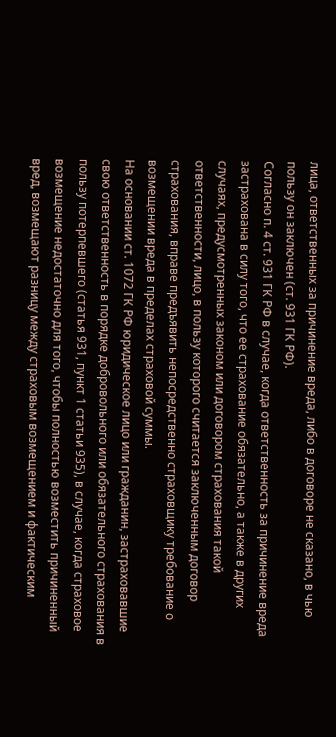лица, ответственных за причинение вреда, либо в договоре не сказано, в чью пользу он заключен (ст. 931 ГК РФ).
Согласно п. 4 ст. 931 ГК РФ в случае, когда ответственность за причинение вреда застрахована в силу того, что ее страхование обязательно, а также в других случаях, предусмотренных законом или договором страхования такой ответственности, лицо, в пользу которого считается заключенным договор страхования, вправе предъявить непосредственно страховщику требование о возмещении вреда в пределах страховой суммы.
На основании ст. 1072 ГК РФ юридическое лицо или гражданин, застраховавшие свою ответственность в порядке добровольного или обязательного страхования в пользу потерпевшего (статья 931, пункт 1 статьи 935), в случае, когда страховое возмещение недостаточно для того, чтобы полностью возместить причиненный вред, возмещают разницу между страховым возмещением и фактическим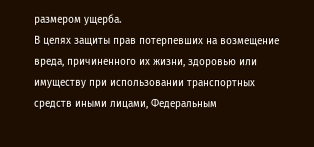размером ущерба.
В целях защиты прав потерпевших на возмещение вреда, причиненного их жизни, здоровью или имуществу при использовании транспортных средств иными лицами, Федеральным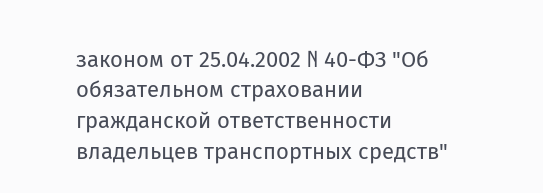законом от 25.04.2002 N 40-ФЗ "Об обязательном страховании гражданской ответственности владельцев транспортных средств"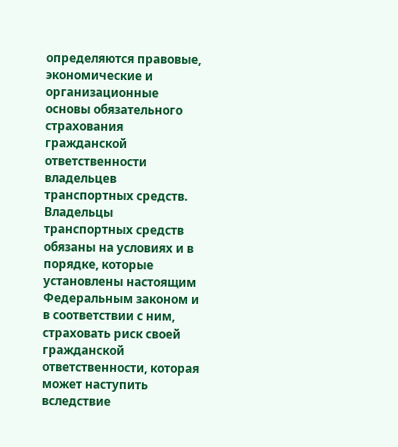определяются правовые, экономические и организационные основы обязательного страхования гражданской ответственности владельцев транспортных средств. Владельцы транспортных средств обязаны на условиях и в порядке, которые установлены настоящим Федеральным законом и в соответствии с ним, страховать риск своей гражданской ответственности, которая может наступить вследствие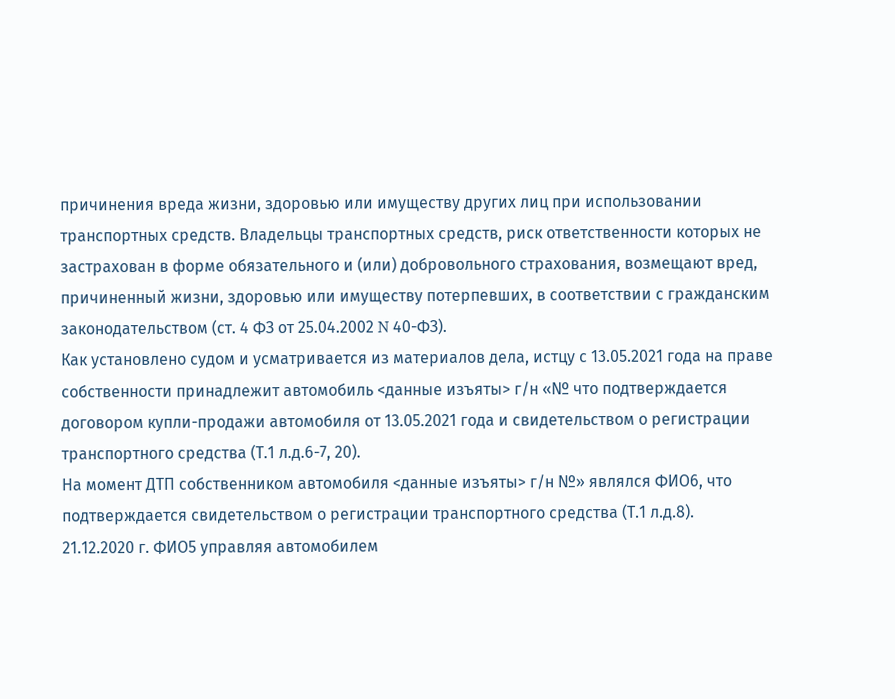причинения вреда жизни, здоровью или имуществу других лиц при использовании транспортных средств. Владельцы транспортных средств, риск ответственности которых не застрахован в форме обязательного и (или) добровольного страхования, возмещают вред, причиненный жизни, здоровью или имуществу потерпевших, в соответствии с гражданским законодательством (ст. 4 ФЗ от 25.04.2002 N 40-ФЗ).
Как установлено судом и усматривается из материалов дела, истцу с 13.05.2021 года на праве собственности принадлежит автомобиль <данные изъяты> г/н «№ что подтверждается договором купли-продажи автомобиля от 13.05.2021 года и свидетельством о регистрации транспортного средства (Т.1 л.д.6-7, 20).
На момент ДТП собственником автомобиля <данные изъяты> г/н №» являлся ФИО6, что подтверждается свидетельством о регистрации транспортного средства (Т.1 л.д.8).
21.12.2020 г. ФИО5 управляя автомобилем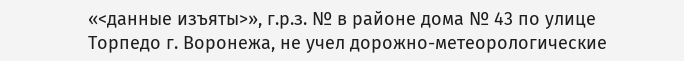«<данные изъяты>», г.р.з. № в районе дома № 43 по улице Торпедо г. Воронежа, не учел дорожно-метеорологические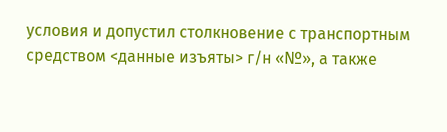условия и допустил столкновение с транспортным средством <данные изъяты> г/н «№», а также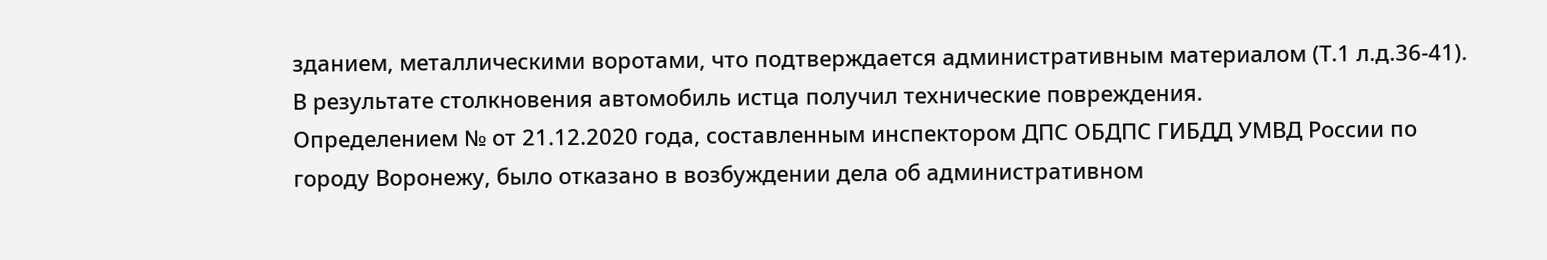зданием, металлическими воротами, что подтверждается административным материалом (Т.1 л.д.36-41).
В результате столкновения автомобиль истца получил технические повреждения.
Определением № от 21.12.2020 года, составленным инспектором ДПС ОБДПС ГИБДД УМВД России по городу Воронежу, было отказано в возбуждении дела об административном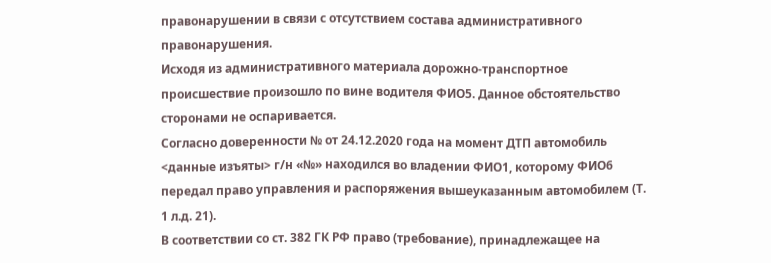правонарушении в связи с отсутствием состава административного правонарушения.
Исходя из административного материала дорожно-транспортное происшествие произошло по вине водителя ФИО5. Данное обстоятельство сторонами не оспаривается.
Согласно доверенности № от 24.12.2020 года на момент ДТП автомобиль <данные изъяты> г/н «№» находился во владении ФИО1, которому ФИО6 передал право управления и распоряжения вышеуказанным автомобилем (Т. 1 л.д. 21).
В соответствии со ст. 382 ГК РФ право (требование), принадлежащее на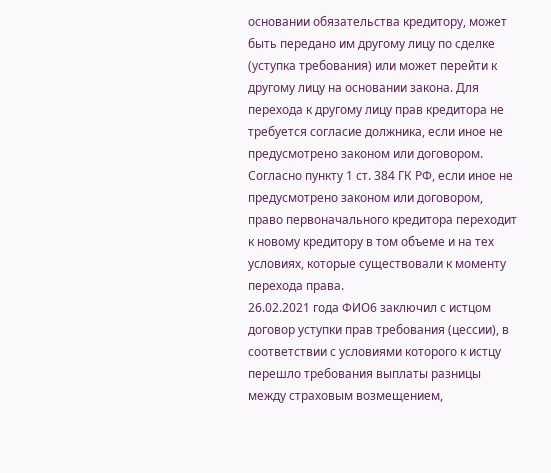основании обязательства кредитору, может быть передано им другому лицу по сделке (уступка требования) или может перейти к другому лицу на основании закона. Для перехода к другому лицу прав кредитора не требуется согласие должника, если иное не предусмотрено законом или договором.
Согласно пункту 1 ст. 384 ГК РФ, если иное не предусмотрено законом или договором, право первоначального кредитора переходит к новому кредитору в том объеме и на тех условиях, которые существовали к моменту перехода права.
26.02.2021 года ФИО6 заключил с истцом договор уступки прав требования (цессии), в соответствии с условиями которого к истцу перешло требования выплаты разницы между страховым возмещением,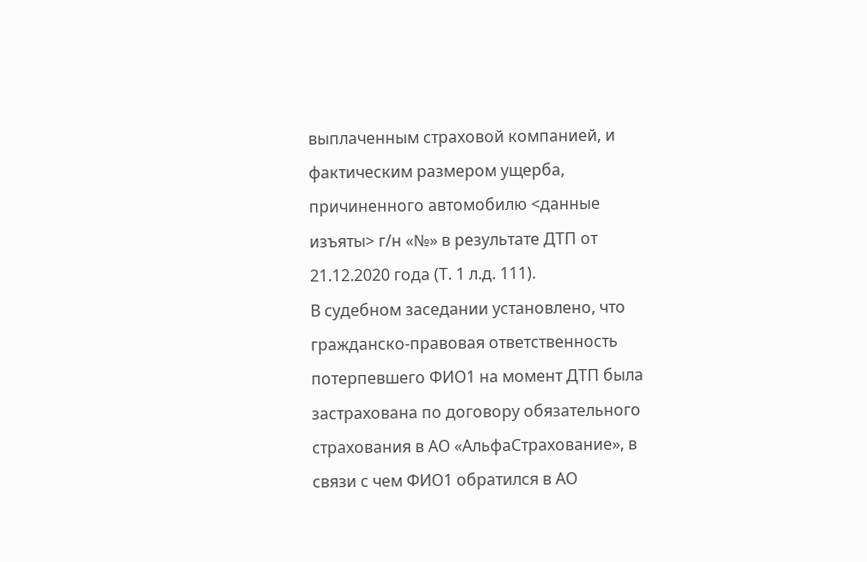выплаченным страховой компанией, и фактическим размером ущерба, причиненного автомобилю <данные изъяты> г/н «№» в результате ДТП от 21.12.2020 года (Т. 1 л.д. 111).
В судебном заседании установлено, что гражданско-правовая ответственность потерпевшего ФИО1 на момент ДТП была застрахована по договору обязательного страхования в АО «АльфаСтрахование», в связи с чем ФИО1 обратился в АО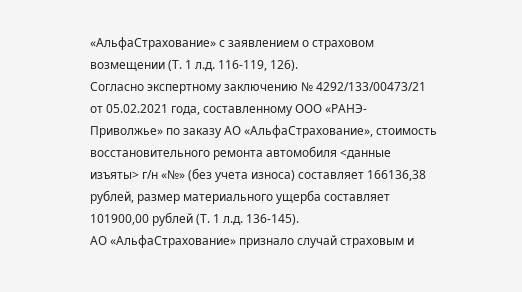«АльфаСтрахование» с заявлением о страховом возмещении (Т. 1 л.д. 116-119, 126).
Согласно экспертному заключению № 4292/133/00473/21 от 05.02.2021 года, составленному ООО «РАНЭ-Приволжье» по заказу АО «АльфаСтрахование», стоимость восстановительного ремонта автомобиля <данные изъяты> г/н «№» (без учета износа) составляет 166136,38 рублей, размер материального ущерба составляет 101900,00 рублей (Т. 1 л.д. 136-145).
АО «АльфаСтрахование» признало случай страховым и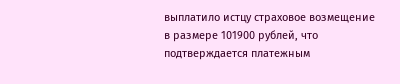выплатило истцу страховое возмещение в размере 101900 рублей, что подтверждается платежным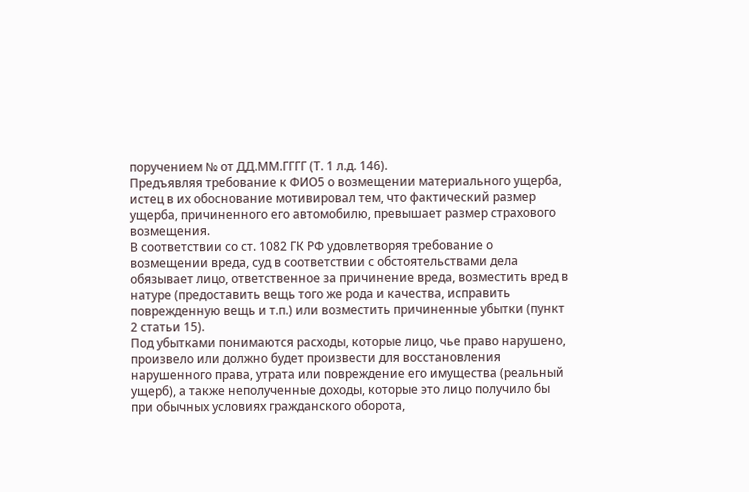поручением № от ДД.ММ.ГГГГ (Т. 1 л.д. 146).
Предъявляя требование к ФИО5 о возмещении материального ущерба, истец в их обоснование мотивировал тем, что фактический размер ущерба, причиненного его автомобилю, превышает размер страхового возмещения.
В соответствии со ст. 1082 ГК РФ удовлетворяя требование о возмещении вреда, суд в соответствии с обстоятельствами дела обязывает лицо, ответственное за причинение вреда, возместить вред в натуре (предоставить вещь того же рода и качества, исправить поврежденную вещь и т.п.) или возместить причиненные убытки (пункт 2 статьи 15).
Под убытками понимаются расходы, которые лицо, чье право нарушено, произвело или должно будет произвести для восстановления нарушенного права, утрата или повреждение его имущества (реальный ущерб), а также неполученные доходы, которые это лицо получило бы при обычных условиях гражданского оборота,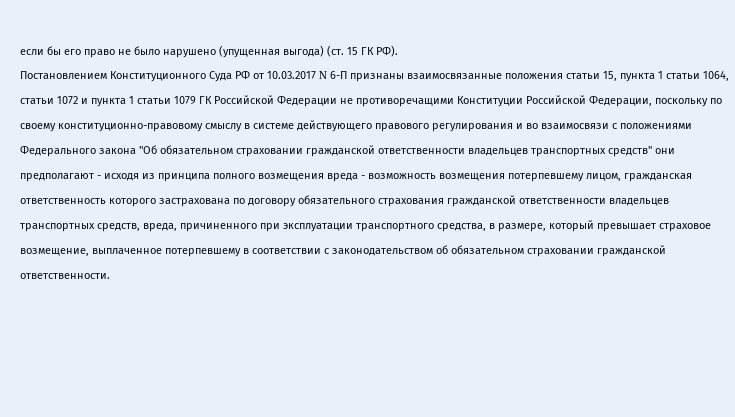если бы его право не было нарушено (упущенная выгода) (ст. 15 ГК РФ).
Постановлением Конституционного Суда РФ от 10.03.2017 N 6-П признаны взаимосвязанные положения статьи 15, пункта 1 статьи 1064, статьи 1072 и пункта 1 статьи 1079 ГК Российской Федерации не противоречащими Конституции Российской Федерации, поскольку по своему конституционно-правовому смыслу в системе действующего правового регулирования и во взаимосвязи с положениями Федерального закона "Об обязательном страховании гражданской ответственности владельцев транспортных средств" они предполагают - исходя из принципа полного возмещения вреда - возможность возмещения потерпевшему лицом, гражданская ответственность которого застрахована по договору обязательного страхования гражданской ответственности владельцев транспортных средств, вреда, причиненного при эксплуатации транспортного средства, в размере, который превышает страховое возмещение, выплаченное потерпевшему в соответствии с законодательством об обязательном страховании гражданской ответственности.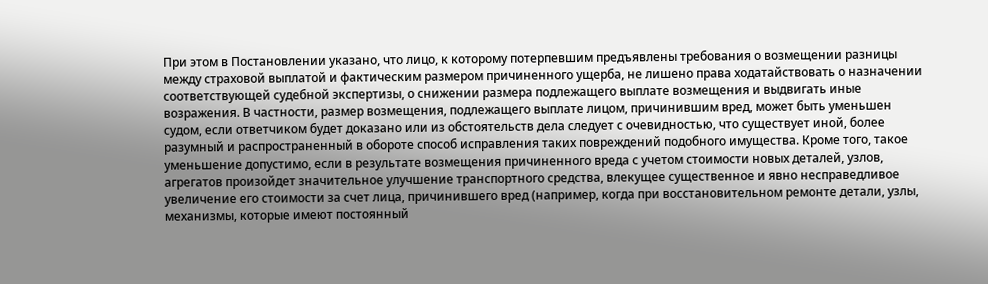При этом в Постановлении указано, что лицо, к которому потерпевшим предъявлены требования о возмещении разницы между страховой выплатой и фактическим размером причиненного ущерба, не лишено права ходатайствовать о назначении соответствующей судебной экспертизы, о снижении размера подлежащего выплате возмещения и выдвигать иные возражения. В частности, размер возмещения, подлежащего выплате лицом, причинившим вред, может быть уменьшен судом, если ответчиком будет доказано или из обстоятельств дела следует с очевидностью, что существует иной, более разумный и распространенный в обороте способ исправления таких повреждений подобного имущества. Кроме того, такое уменьшение допустимо, если в результате возмещения причиненного вреда с учетом стоимости новых деталей, узлов, агрегатов произойдет значительное улучшение транспортного средства, влекущее существенное и явно несправедливое увеличение его стоимости за счет лица, причинившего вред (например, когда при восстановительном ремонте детали, узлы, механизмы, которые имеют постоянный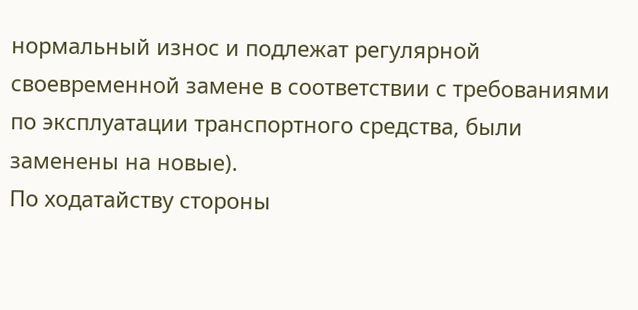нормальный износ и подлежат регулярной своевременной замене в соответствии с требованиями по эксплуатации транспортного средства, были заменены на новые).
По ходатайству стороны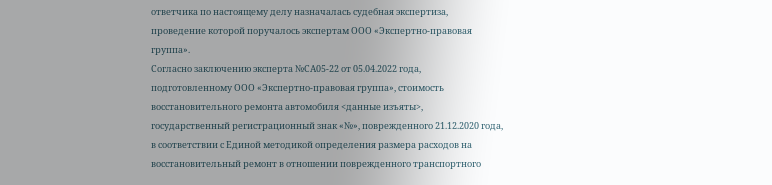ответчика по настоящему делу назначалась судебная экспертиза, проведение которой поручалось экспертам ООО «Экспертно-правовая группа».
Согласно заключению эксперта №СА05-22 от 05.04.2022 года, подготовленному ООО «Экспертно-правовая группа», стоимость восстановительного ремонта автомобиля <данные изъяты>, государственный регистрационный знак «№», поврежденного 21.12.2020 года, в соответствии с Единой методикой определения размера расходов на восстановительный ремонт в отношении поврежденного транспортного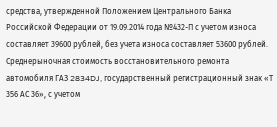средства, утвержденной Положением Центрального Банка Российской Федерации от 19.09.2014 года №432-П с учетом износа составляет 39600 рублей, без учета износа составляет 53600 рублей. Среднерыночная стоимость восстановительного ремонта автомобиля ГАЗ 2834DJ, государственный регистрационный знак «Т 356 АС 36», с учетом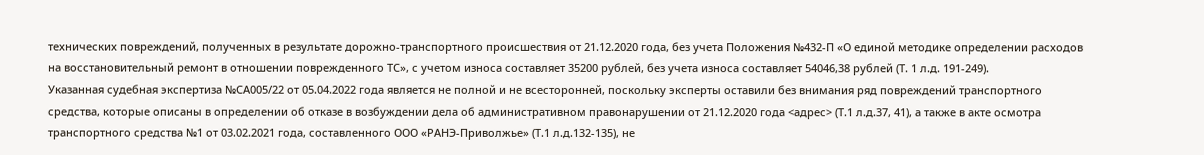технических повреждений, полученных в результате дорожно-транспортного происшествия от 21.12.2020 года, без учета Положения №432-П «О единой методике определении расходов на восстановительный ремонт в отношении поврежденного ТС», с учетом износа составляет 35200 рублей, без учета износа составляет 54046,38 рублей (Т. 1 л.д. 191-249).
Указанная судебная экспертиза №СА005/22 от 05.04.2022 года является не полной и не всесторонней, поскольку эксперты оставили без внимания ряд повреждений транспортного средства, которые описаны в определении об отказе в возбуждении дела об административном правонарушении от 21.12.2020 года <адрес> (Т.1 л.д.37, 41), а также в акте осмотра транспортного средства №1 от 03.02.2021 года, составленного ООО «РАНЭ-Приволжье» (Т.1 л.д.132-135), не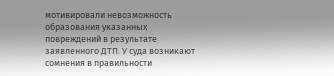мотивировали невозможность образования указанных повреждений в результате заявленного ДТП. У суда возникают сомнения в правильности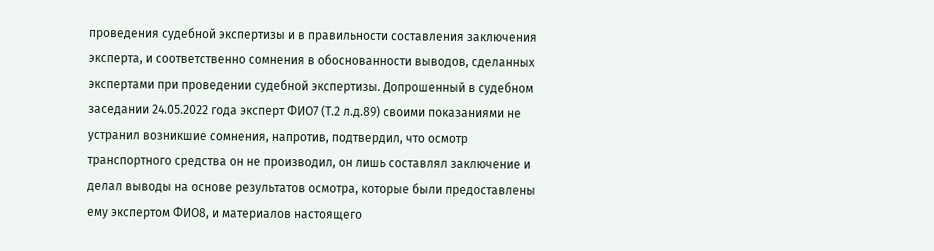проведения судебной экспертизы и в правильности составления заключения эксперта, и соответственно сомнения в обоснованности выводов, сделанных экспертами при проведении судебной экспертизы. Допрошенный в судебном заседании 24.05.2022 года эксперт ФИО7 (Т.2 л.д.89) своими показаниями не устранил возникшие сомнения, напротив, подтвердил, что осмотр транспортного средства он не производил, он лишь составлял заключение и делал выводы на основе результатов осмотра, которые были предоставлены ему экспертом ФИО8, и материалов настоящего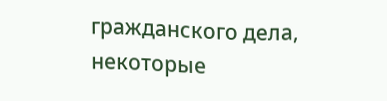гражданского дела, некоторые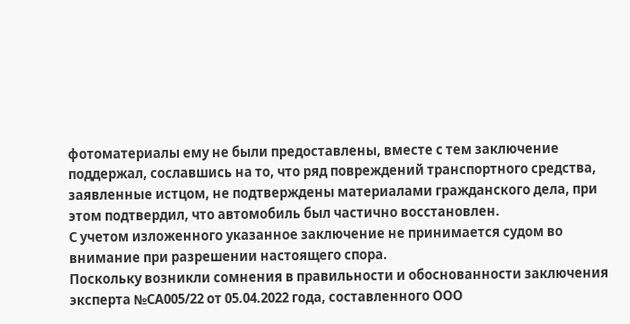фотоматериалы ему не были предоставлены, вместе с тем заключение поддержал, сославшись на то, что ряд повреждений транспортного средства, заявленные истцом, не подтверждены материалами гражданского дела, при этом подтвердил, что автомобиль был частично восстановлен.
С учетом изложенного указанное заключение не принимается судом во внимание при разрешении настоящего спора.
Поскольку возникли сомнения в правильности и обоснованности заключения эксперта №СА005/22 от 05.04.2022 года, составленного ООО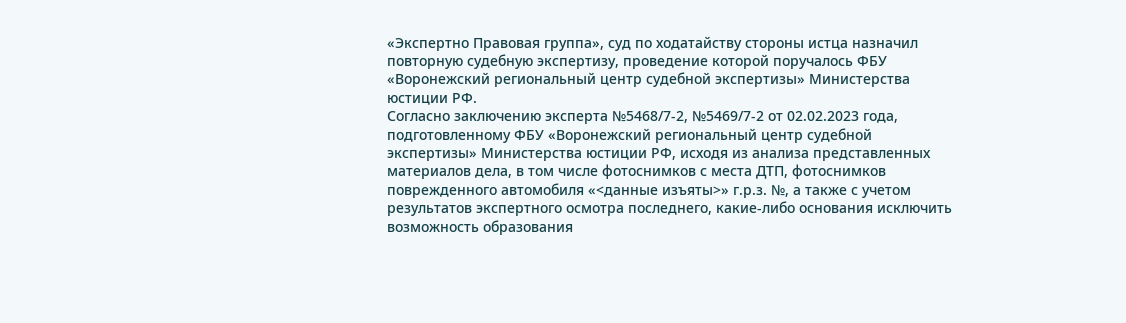«Экспертно Правовая группа», суд по ходатайству стороны истца назначил повторную судебную экспертизу, проведение которой поручалось ФБУ «Воронежский региональный центр судебной экспертизы» Министерства юстиции РФ.
Согласно заключению эксперта №5468/7-2, №5469/7-2 от 02.02.2023 года, подготовленному ФБУ «Воронежский региональный центр судебной экспертизы» Министерства юстиции РФ, исходя из анализа представленных материалов дела, в том числе фотоснимков с места ДТП, фотоснимков поврежденного автомобиля «<данные изъяты>» г.р.з. №, а также с учетом результатов экспертного осмотра последнего, какие-либо основания исключить возможность образования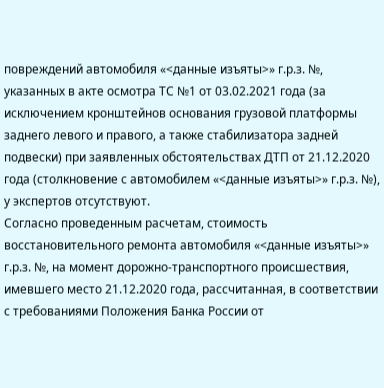повреждений автомобиля «<данные изъяты>» г.р.з. №, указанных в акте осмотра ТС №1 от 03.02.2021 года (за исключением кронштейнов основания грузовой платформы заднего левого и правого, а также стабилизатора задней подвески) при заявленных обстоятельствах ДТП от 21.12.2020 года (столкновение с автомобилем «<данные изъяты>» г.р.з. №), у экспертов отсутствуют.
Согласно проведенным расчетам, стоимость восстановительного ремонта автомобиля «<данные изъяты>» г.р.з. №, на момент дорожно-транспортного происшествия, имевшего место 21.12.2020 года, рассчитанная, в соответствии с требованиями Положения Банка России от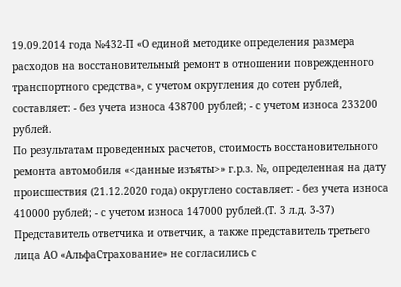19.09.2014 года №432-П «О единой методике определения размера расходов на восстановительный ремонт в отношении поврежденного транспортного средства», с учетом округления до сотен рублей, составляет: - без учета износа 438700 рублей; - с учетом износа 233200 рублей.
По результатам проведенных расчетов, стоимость восстановительного ремонта автомобиля «<данные изъяты>» г.р.з. №, определенная на дату происшествия (21.12.2020 года) округлено составляет: - без учета износа 410000 рублей; - с учетом износа 147000 рублей.(Т. 3 л.д. 3-37)
Представитель ответчика и ответчик, а также представитель третьего лица АО «АльфаСтрахование» не согласились с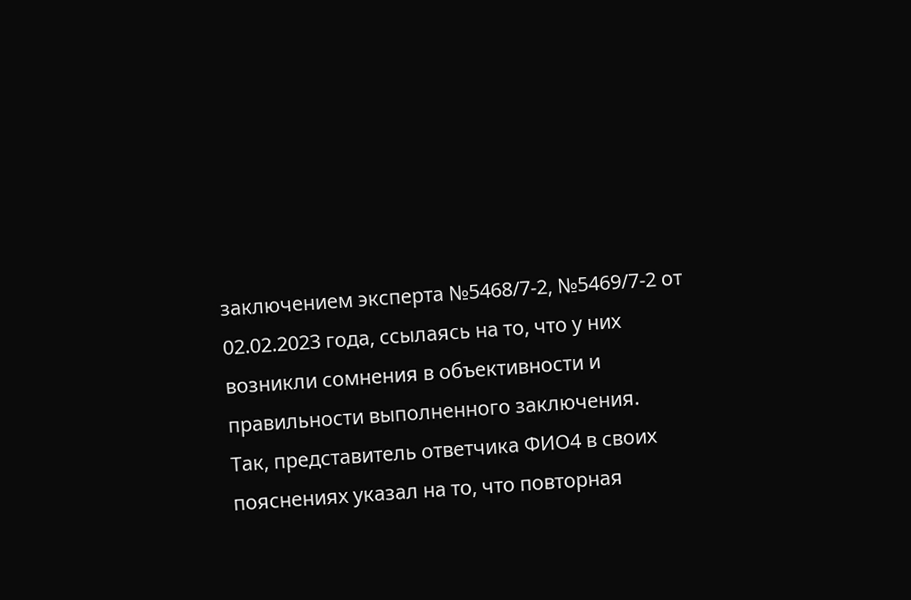заключением эксперта №5468/7-2, №5469/7-2 от 02.02.2023 года, ссылаясь на то, что у них возникли сомнения в объективности и правильности выполненного заключения.
Так, представитель ответчика ФИО4 в своих пояснениях указал на то, что повторная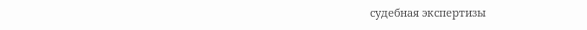судебная экспертизы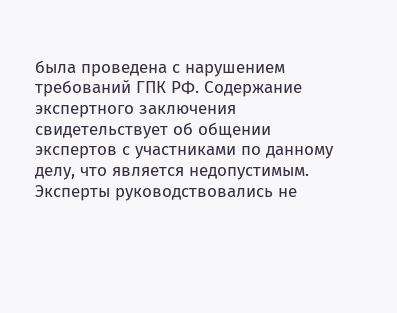была проведена с нарушением требований ГПК РФ. Содержание экспертного заключения свидетельствует об общении экспертов с участниками по данному делу, что является недопустимым. Эксперты руководствовались не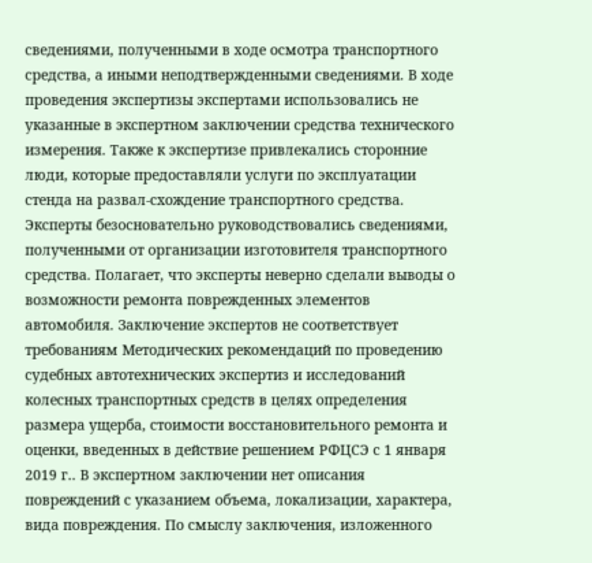сведениями, полученными в ходе осмотра транспортного средства, а иными неподтвержденными сведениями. В ходе проведения экспертизы экспертами использовались не указанные в экспертном заключении средства технического измерения. Также к экспертизе привлекались сторонние люди, которые предоставляли услуги по эксплуатации стенда на развал-схождение транспортного средства. Эксперты безосновательно руководствовались сведениями, полученными от организации изготовителя транспортного средства. Полагает, что эксперты неверно сделали выводы о возможности ремонта поврежденных элементов автомобиля. Заключение экспертов не соответствует требованиям Методических рекомендаций по проведению судебных автотехнических экспертиз и исследований колесных транспортных средств в целях определения размера ущерба, стоимости восстановительного ремонта и оценки, введенных в действие решением РФЦСЭ с 1 января 2019 г.. В экспертном заключении нет описания повреждений с указанием объема, локализации, характера, вида повреждения. По смыслу заключения, изложенного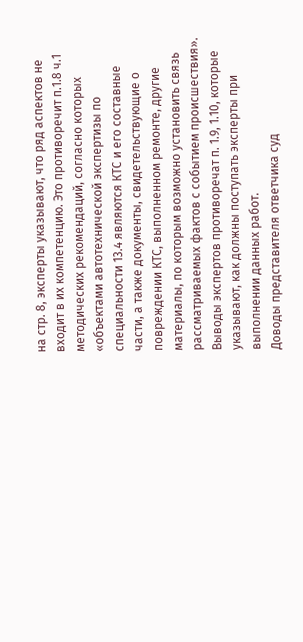на стр. 8, эксперты указывают, что ряд аспектов не входит в их компетенцию. Это противоречит п.1.8 ч.1 методических рекомендаций, согласно которых «объектами автотехнической экспертизы по специальности 13.4 являются КТС и его составные части, а также документы, свидетельствующие о повреждении КТС, выполненном ремонте, другие материалы, по которым возможно установить связь рассматриваемых фактов с событием происшествия». Выводы экспертов противоречат п. 1.9, 1.10, которые указывают, как должны поступать эксперты при выполнении данных работ.
Доводы представителя ответчика суд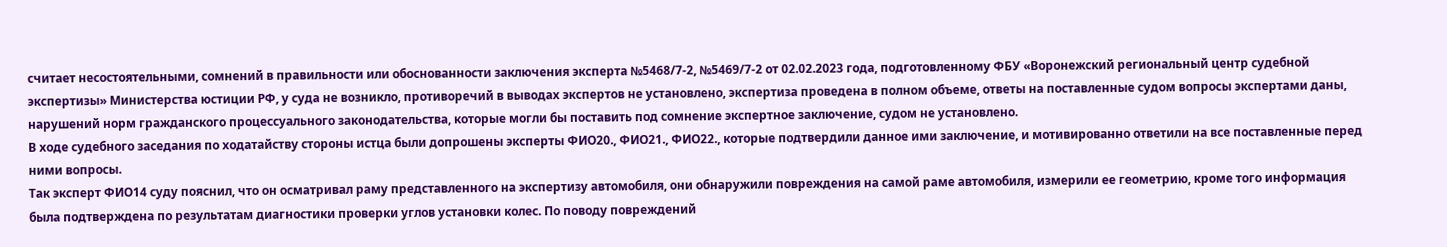считает несостоятельными, сомнений в правильности или обоснованности заключения эксперта №5468/7-2, №5469/7-2 от 02.02.2023 года, подготовленному ФБУ «Воронежский региональный центр судебной экспертизы» Министерства юстиции РФ, у суда не возникло, противоречий в выводах экспертов не установлено, экспертиза проведена в полном объеме, ответы на поставленные судом вопросы экспертами даны, нарушений норм гражданского процессуального законодательства, которые могли бы поставить под сомнение экспертное заключение, судом не установлено.
В ходе судебного заседания по ходатайству стороны истца были допрошены эксперты ФИО20., ФИО21., ФИО22., которые подтвердили данное ими заключение, и мотивированно ответили на все поставленные перед ними вопросы.
Так эксперт ФИО14 суду пояснил, что он осматривал раму представленного на экспертизу автомобиля, они обнаружили повреждения на самой раме автомобиля, измерили ее геометрию, кроме того информация была подтверждена по результатам диагностики проверки углов установки колес. По поводу повреждений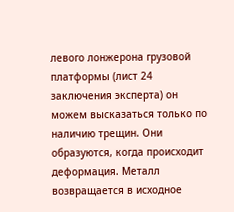левого лонжерона грузовой платформы (лист 24 заключения эксперта) он можем высказаться только по наличию трещин. Они образуются, когда происходит деформация. Металл возвращается в исходное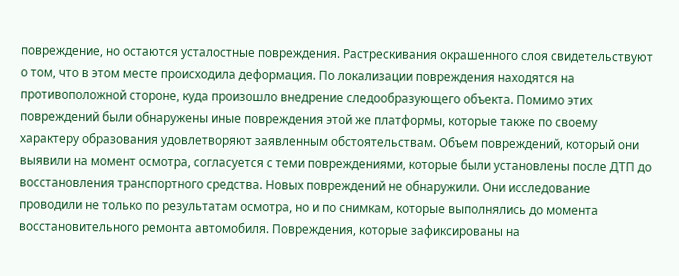повреждение, но остаются усталостные повреждения. Растрескивания окрашенного слоя свидетельствуют о том, что в этом месте происходила деформация. По локализации повреждения находятся на противоположной стороне, куда произошло внедрение следообразующего объекта. Помимо этих повреждений были обнаружены иные повреждения этой же платформы, которые также по своему характеру образования удовлетворяют заявленным обстоятельствам. Объем повреждений, который они выявили на момент осмотра, согласуется с теми повреждениями, которые были установлены после ДТП до восстановления транспортного средства. Новых повреждений не обнаружили. Они исследование проводили не только по результатам осмотра, но и по снимкам, которые выполнялись до момента восстановительного ремонта автомобиля. Повреждения, которые зафиксированы на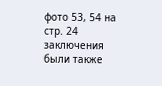фото 53, 54 на стр. 24 заключения были также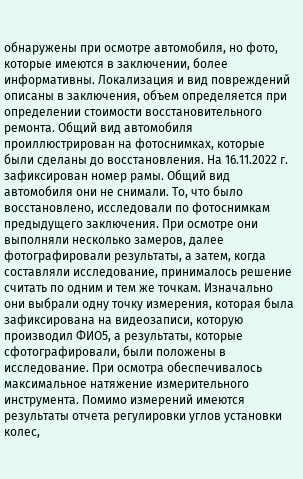обнаружены при осмотре автомобиля, но фото, которые имеются в заключении, более информативны. Локализация и вид повреждений описаны в заключения, объем определяется при определении стоимости восстановительного ремонта. Общий вид автомобиля проиллюстрирован на фотоснимках, которые были сделаны до восстановления. На 16.11.2022 г. зафиксирован номер рамы. Общий вид автомобиля они не снимали. То, что было восстановлено, исследовали по фотоснимкам предыдущего заключения. При осмотре они выполняли несколько замеров, далее фотографировали результаты, а затем, когда составляли исследование, принималось решение считать по одним и тем же точкам. Изначально они выбрали одну точку измерения, которая была зафиксирована на видеозаписи, которую производил ФИО5, а результаты, которые сфотографировали, были положены в исследование. При осмотра обеспечивалось максимальное натяжение измерительного инструмента. Помимо измерений имеются результаты отчета регулировки углов установки колес,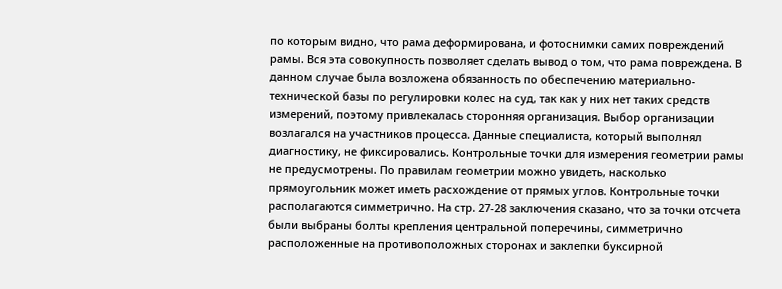по которым видно, что рама деформирована, и фотоснимки самих повреждений рамы. Вся эта совокупность позволяет сделать вывод о том, что рама повреждена. В данном случае была возложена обязанность по обеспечению материально-технической базы по регулировки колес на суд, так как у них нет таких средств измерений, поэтому привлекалась сторонняя организация. Выбор организации возлагался на участников процесса. Данные специалиста, который выполнял диагностику, не фиксировались. Контрольные точки для измерения геометрии рамы не предусмотрены. По правилам геометрии можно увидеть, насколько прямоугольник может иметь расхождение от прямых углов. Контрольные точки располагаются симметрично. На стр. 27-28 заключения сказано, что за точки отсчета были выбраны болты крепления центральной поперечины, симметрично расположенные на противоположных сторонах и заклепки буксирной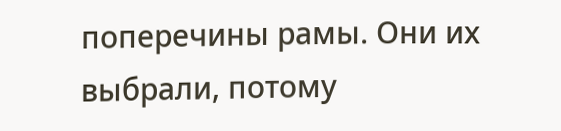поперечины рамы. Они их выбрали, потому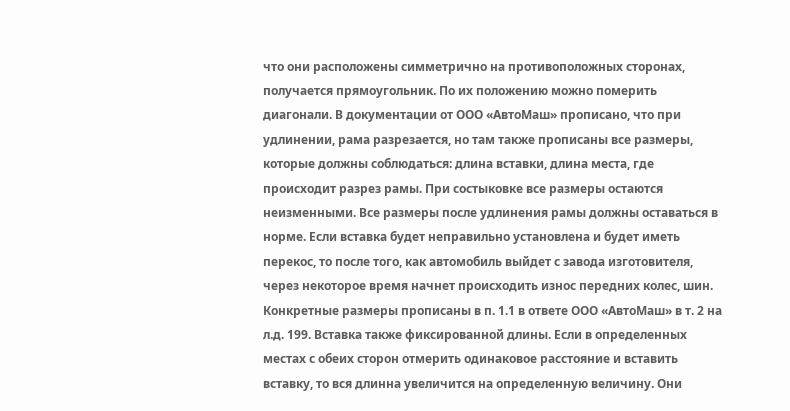что они расположены симметрично на противоположных сторонах, получается прямоугольник. По их положению можно померить диагонали. В документации от ООО «АвтоМаш» прописано, что при удлинении, рама разрезается, но там также прописаны все размеры, которые должны соблюдаться: длина вставки, длина места, где происходит разрез рамы. При состыковке все размеры остаются неизменными. Все размеры после удлинения рамы должны оставаться в норме. Если вставка будет неправильно установлена и будет иметь перекос, то после того, как автомобиль выйдет с завода изготовителя, через некоторое время начнет происходить износ передних колес, шин. Конкретные размеры прописаны в п. 1.1 в ответе ООО «АвтоМаш» в т. 2 на л.д. 199. Вставка также фиксированной длины. Если в определенных местах с обеих сторон отмерить одинаковое расстояние и вставить вставку, то вся длинна увеличится на определенную величину. Они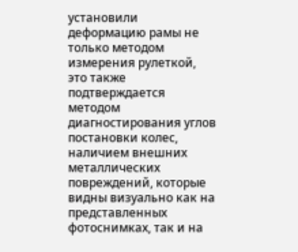установили деформацию рамы не только методом измерения рулеткой, это также подтверждается методом диагностирования углов постановки колес, наличием внешних металлических повреждений, которые видны визуально как на представленных фотоснимках, так и на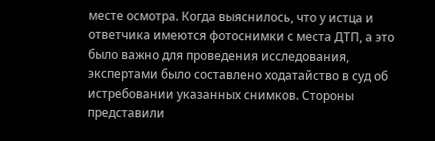месте осмотра. Когда выяснилось, что у истца и ответчика имеются фотоснимки с места ДТП, а это было важно для проведения исследования, экспертами было составлено ходатайство в суд об истребовании указанных снимков. Стороны представили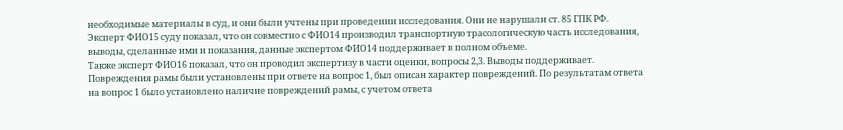необходимые материалы в суд, и они были учтены при проведении исследования. Они не нарушали ст. 85 ГПК РФ.
Эксперт ФИО15 суду показал, что он совместно с ФИО14 производил транспортную трасологическую часть исследования, выводы, сделанные ими и показания, данные экспертом ФИО14 поддерживает в полном объеме.
Также эксперт ФИО16 показал, что он проводил экспертизу в части оценки, вопросы 2,3. Выводы поддерживает. Повреждения рамы были установлены при ответе на вопрос 1, был описан характер повреждений. По результатам ответа на вопрос 1 было установлено наличие повреждений рамы, с учетом ответа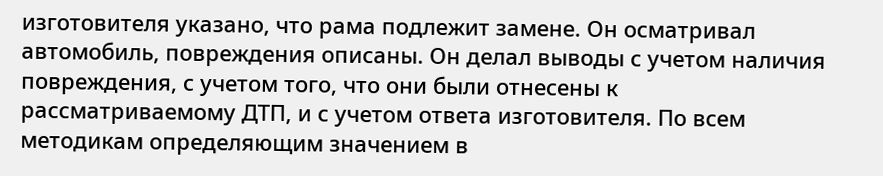изготовителя указано, что рама подлежит замене. Он осматривал автомобиль, повреждения описаны. Он делал выводы с учетом наличия повреждения, с учетом того, что они были отнесены к рассматриваемому ДТП, и с учетом ответа изготовителя. По всем методикам определяющим значением в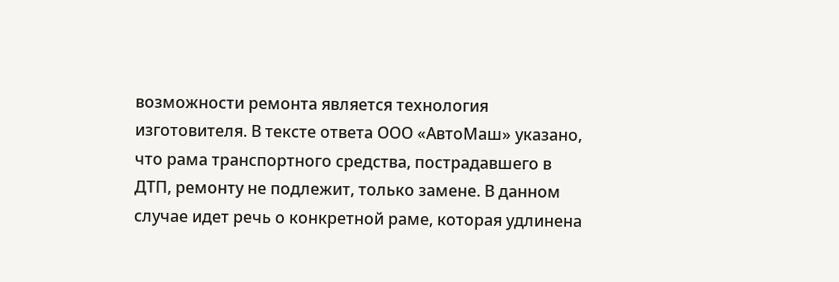возможности ремонта является технология изготовителя. В тексте ответа ООО «АвтоМаш» указано, что рама транспортного средства, пострадавшего в ДТП, ремонту не подлежит, только замене. В данном случае идет речь о конкретной раме, которая удлинена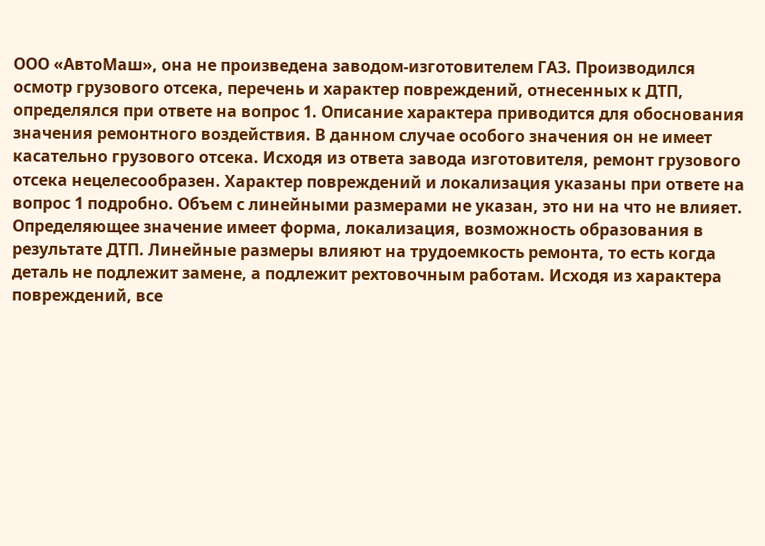ООО «АвтоМаш», она не произведена заводом-изготовителем ГАЗ. Производился осмотр грузового отсека, перечень и характер повреждений, отнесенных к ДТП, определялся при ответе на вопрос 1. Описание характера приводится для обоснования значения ремонтного воздействия. В данном случае особого значения он не имеет касательно грузового отсека. Исходя из ответа завода изготовителя, ремонт грузового отсека нецелесообразен. Характер повреждений и локализация указаны при ответе на вопрос 1 подробно. Объем с линейными размерами не указан, это ни на что не влияет. Определяющее значение имеет форма, локализация, возможность образования в результате ДТП. Линейные размеры влияют на трудоемкость ремонта, то есть когда деталь не подлежит замене, а подлежит рехтовочным работам. Исходя из характера повреждений, все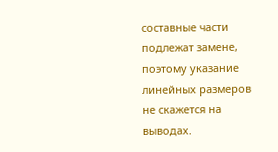составные части подлежат замене, поэтому указание линейных размеров не скажется на выводах.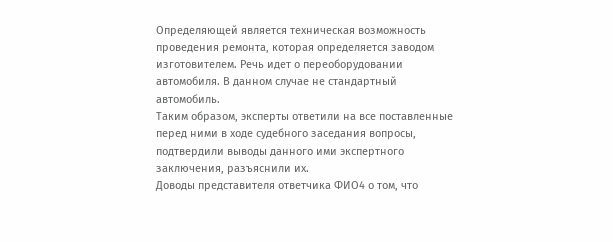Определяющей является техническая возможность проведения ремонта, которая определяется заводом изготовителем. Речь идет о переоборудовании автомобиля. В данном случае не стандартный автомобиль.
Таким образом, эксперты ответили на все поставленные перед ними в ходе судебного заседания вопросы, подтвердили выводы данного ими экспертного заключения, разъяснили их.
Доводы представителя ответчика ФИО4 о том, что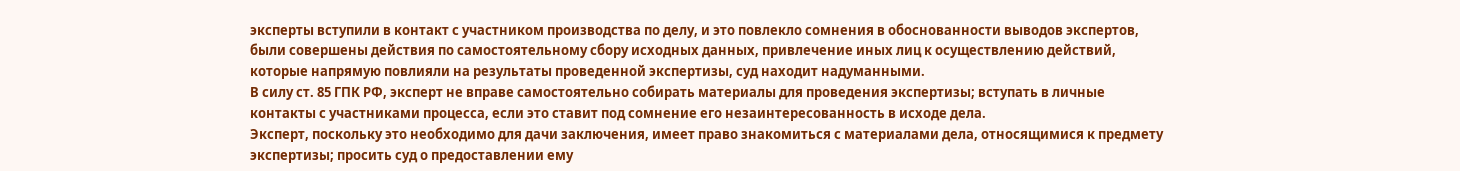эксперты вступили в контакт с участником производства по делу, и это повлекло сомнения в обоснованности выводов экспертов, были совершены действия по самостоятельному сбору исходных данных, привлечение иных лиц к осуществлению действий, которые напрямую повлияли на результаты проведенной экспертизы, суд находит надуманными.
В силу ст. 85 ГПК РФ, эксперт не вправе самостоятельно собирать материалы для проведения экспертизы; вступать в личные контакты с участниками процесса, если это ставит под сомнение его незаинтересованность в исходе дела.
Эксперт, поскольку это необходимо для дачи заключения, имеет право знакомиться с материалами дела, относящимися к предмету экспертизы; просить суд о предоставлении ему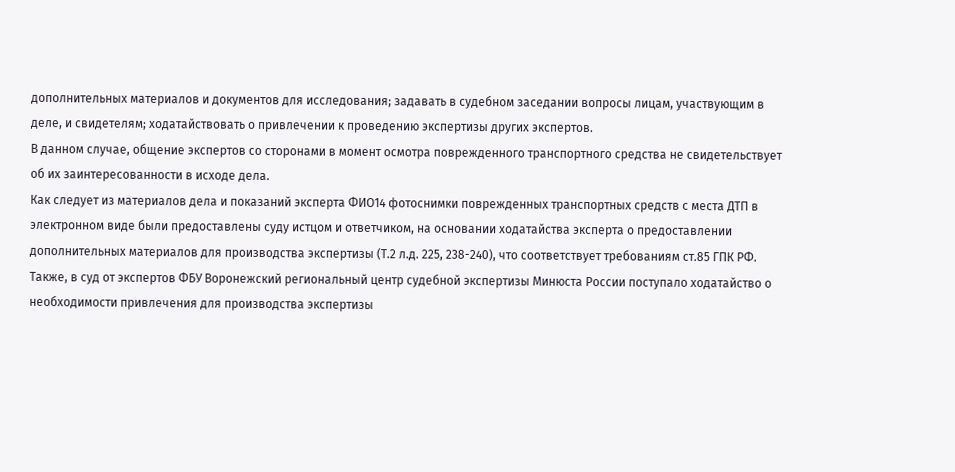дополнительных материалов и документов для исследования; задавать в судебном заседании вопросы лицам, участвующим в деле, и свидетелям; ходатайствовать о привлечении к проведению экспертизы других экспертов.
В данном случае, общение экспертов со сторонами в момент осмотра поврежденного транспортного средства не свидетельствует об их заинтересованности в исходе дела.
Как следует из материалов дела и показаний эксперта ФИО14 фотоснимки поврежденных транспортных средств с места ДТП в электронном виде были предоставлены суду истцом и ответчиком, на основании ходатайства эксперта о предоставлении дополнительных материалов для производства экспертизы (Т.2 л.д. 225, 238-240), что соответствует требованиям ст.85 ГПК РФ.
Также, в суд от экспертов ФБУ Воронежский региональный центр судебной экспертизы Минюста России поступало ходатайство о необходимости привлечения для производства экспертизы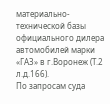материально-технической базы официального дилера автомобилей марки «ГАЗ» в г.Воронеж (Т.2 л.д.166).
По запросам суда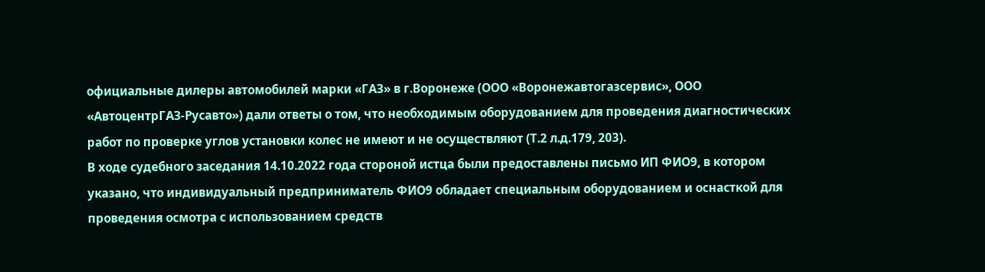официальные дилеры автомобилей марки «ГАЗ» в г.Воронеже (ООО «Воронежавтогазсервис», ООО «АвтоцентрГАЗ-Русавто») дали ответы о том, что необходимым оборудованием для проведения диагностических работ по проверке углов установки колес не имеют и не осуществляют (Т.2 л.д.179, 203).
В ходе судебного заседания 14.10.2022 года стороной истца были предоставлены письмо ИП ФИО9, в котором указано, что индивидуальный предприниматель ФИО9 обладает специальным оборудованием и оснасткой для проведения осмотра с использованием средств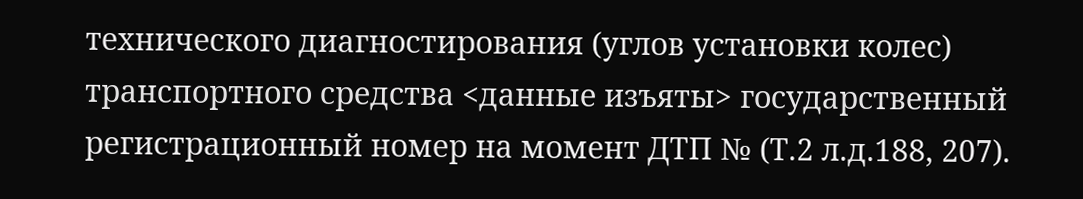технического диагностирования (углов установки колес) транспортного средства <данные изъяты> государственный регистрационный номер на момент ДТП № (Т.2 л.д.188, 207).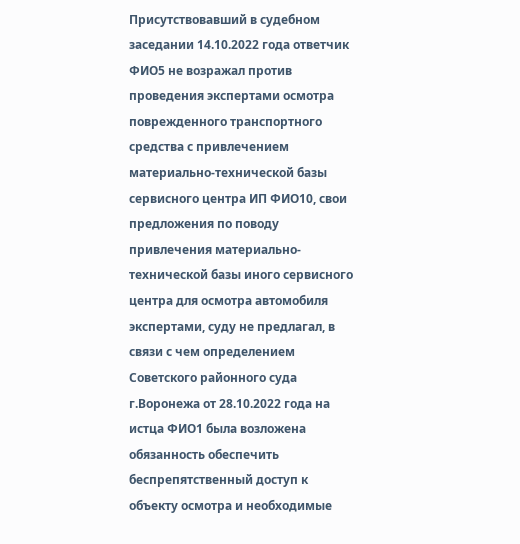Присутствовавший в судебном заседании 14.10.2022 года ответчик ФИО5 не возражал против проведения экспертами осмотра поврежденного транспортного средства с привлечением материально-технической базы сервисного центра ИП ФИО10, свои предложения по поводу привлечения материально-технической базы иного сервисного центра для осмотра автомобиля экспертами, суду не предлагал, в связи с чем определением Советского районного суда г.Воронежа от 28.10.2022 года на истца ФИО1 была возложена обязанность обеспечить беспрепятственный доступ к объекту осмотра и необходимые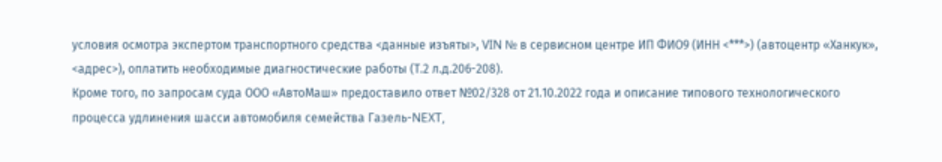условия осмотра экспертом транспортного средства <данные изъяты>, VIN № в сервисном центре ИП ФИО9 (ИНН <***>) (автоцентр «Ханкук», <адрес>), оплатить необходимые диагностические работы (Т.2 л.д.206-208).
Кроме того, по запросам суда ООО «АвтоМаш» предоставило ответ №02/328 от 21.10.2022 года и описание типового технологического процесса удлинения шасси автомобиля семейства Газель-NEXT,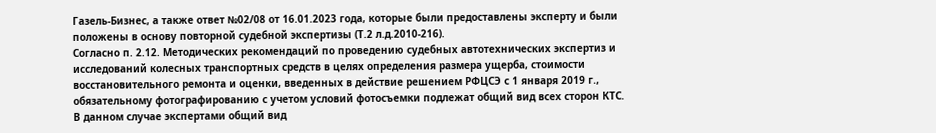Газель-Бизнес, а также ответ №02/08 от 16.01.2023 года, которые были предоставлены эксперту и были положены в основу повторной судебной экспертизы (Т.2 л.д.2010-216).
Согласно п. 2.12. Методических рекомендаций по проведению судебных автотехнических экспертиз и исследований колесных транспортных средств в целях определения размера ущерба, стоимости восстановительного ремонта и оценки, введенных в действие решением РФЦСЭ с 1 января 2019 г., обязательному фотографированию с учетом условий фотосъемки подлежат общий вид всех сторон КТС.
В данном случае экспертами общий вид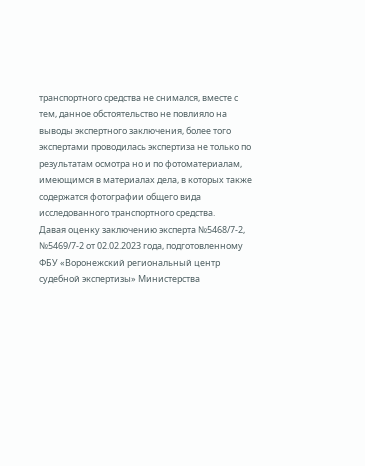транспортного средства не снимался, вместе с тем, данное обстоятельство не повлияло на выводы экспертного заключения, более того экспертами проводилась экспертиза не только по результатам осмотра но и по фотоматериалам, имеющимся в материалах дела, в которых также содержатся фотографии общего вида исследованного транспортного средства.
Давая оценку заключению эксперта №5468/7-2, №5469/7-2 от 02.02.2023 года, подготовленному ФБУ «Воронежский региональный центр судебной экспертизы» Министерства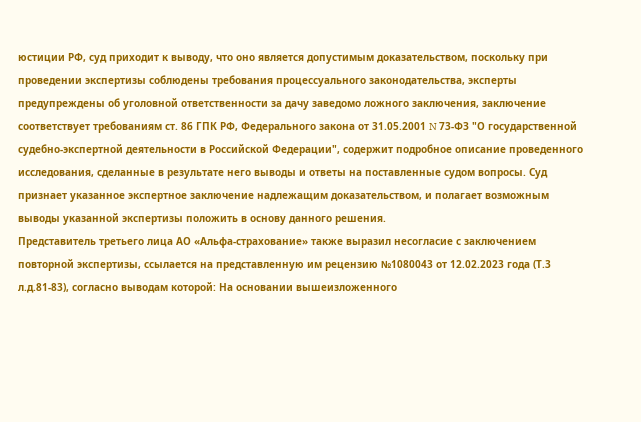юстиции РФ, суд приходит к выводу, что оно является допустимым доказательством, поскольку при проведении экспертизы соблюдены требования процессуального законодательства, эксперты предупреждены об уголовной ответственности за дачу заведомо ложного заключения, заключение соответствует требованиям ст. 86 ГПК РФ, Федерального закона от 31.05.2001 N 73-ФЗ "О государственной судебно-экспертной деятельности в Российской Федерации", содержит подробное описание проведенного исследования, сделанные в результате него выводы и ответы на поставленные судом вопросы. Суд признает указанное экспертное заключение надлежащим доказательством, и полагает возможным выводы указанной экспертизы положить в основу данного решения.
Представитель третьего лица АО «Альфа-страхование» также выразил несогласие с заключением повторной экспертизы, ссылается на представленную им рецензию №1080043 от 12.02.2023 года (Т.3 л.д.81-83), согласно выводам которой: На основании вышеизложенного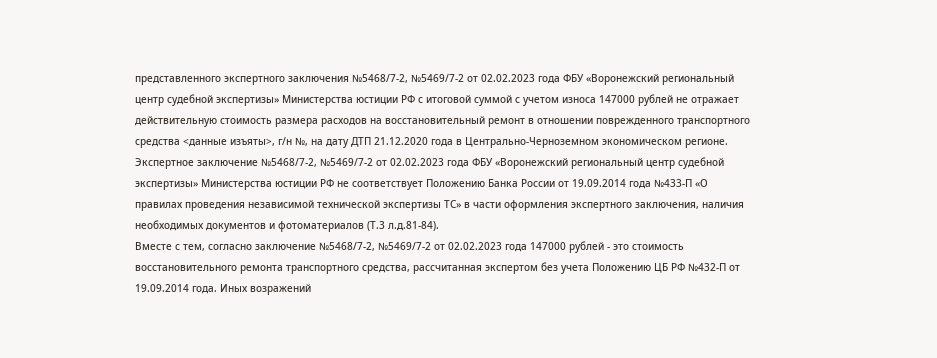представленного экспертного заключения №5468/7-2, №5469/7-2 от 02.02.2023 года ФБУ «Воронежский региональный центр судебной экспертизы» Министерства юстиции РФ с итоговой суммой с учетом износа 147000 рублей не отражает действительную стоимость размера расходов на восстановительный ремонт в отношении поврежденного транспортного средства <данные изъяты>, г/н №, на дату ДТП 21.12.2020 года в Центрально-Черноземном экономическом регионе.
Экспертное заключение №5468/7-2, №5469/7-2 от 02.02.2023 года ФБУ «Воронежский региональный центр судебной экспертизы» Министерства юстиции РФ не соответствует Положению Банка России от 19.09.2014 года №433-П «О правилах проведения независимой технической экспертизы ТС» в части оформления экспертного заключения, наличия необходимых документов и фотоматериалов (Т.3 л.д.81-84).
Вместе с тем, согласно заключение №5468/7-2, №5469/7-2 от 02.02.2023 года 147000 рублей - это стоимость восстановительного ремонта транспортного средства, рассчитанная экспертом без учета Положению ЦБ РФ №432-П от 19.09.2014 года. Иных возражений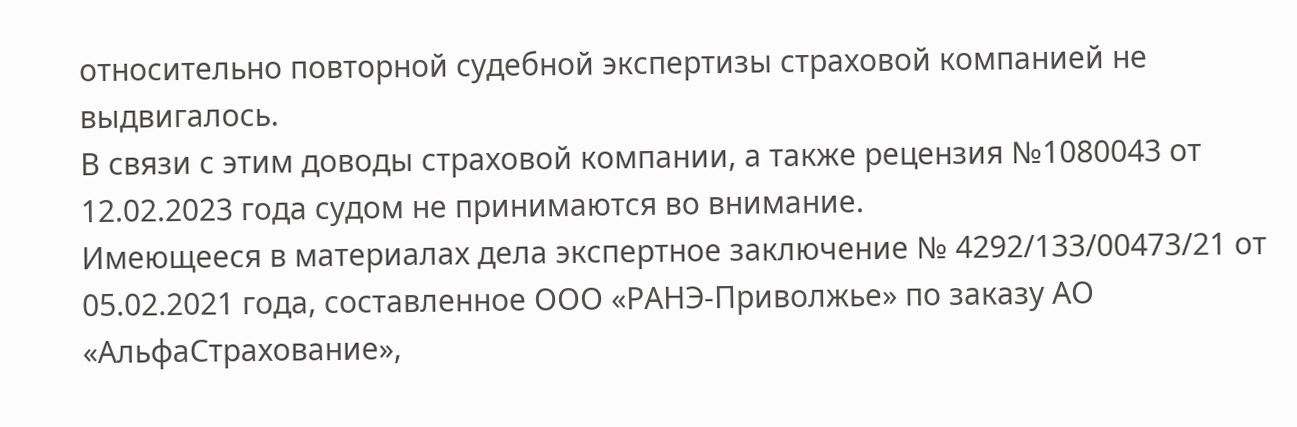относительно повторной судебной экспертизы страховой компанией не выдвигалось.
В связи с этим доводы страховой компании, а также рецензия №1080043 от 12.02.2023 года судом не принимаются во внимание.
Имеющееся в материалах дела экспертное заключение № 4292/133/00473/21 от 05.02.2021 года, составленное ООО «РАНЭ-Приволжье» по заказу АО «АльфаСтрахование»,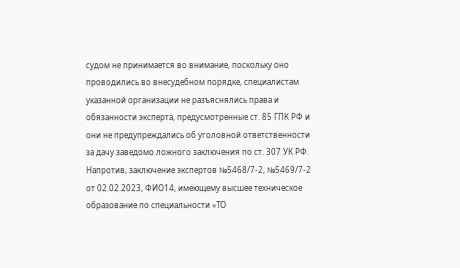судом не принимается во внимание, поскольку оно проводились во внесудебном порядке, специалистам указанной организации не разъяснялись права и обязанности эксперта, предусмотренные ст. 85 ГПК РФ и они не предупреждались об уголовной ответственности за дачу заведомо ложного заключения по ст. 307 УК РФ.
Напротив, заключение экспертов №5468/7-2, №5469/7-2 от 02.02.2023, ФИО14, имеющему высшее техническое образование по специальности «ТО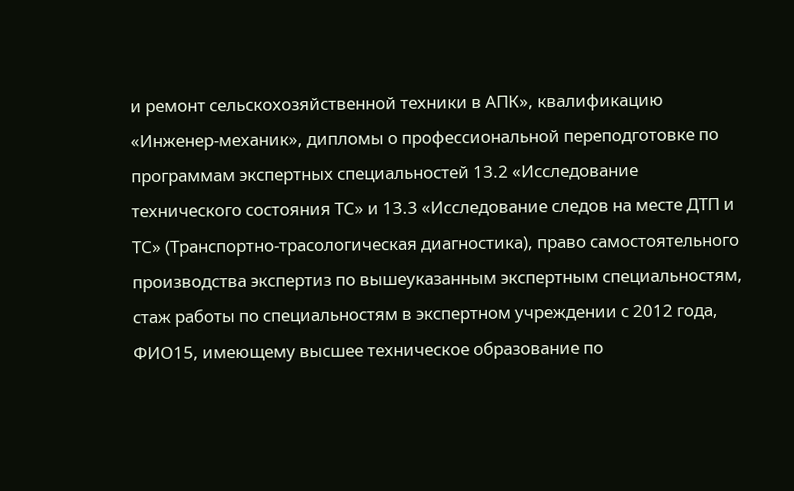и ремонт сельскохозяйственной техники в АПК», квалификацию «Инженер-механик», дипломы о профессиональной переподготовке по программам экспертных специальностей 13.2 «Исследование технического состояния ТС» и 13.3 «Исследование следов на месте ДТП и ТС» (Транспортно-трасологическая диагностика), право самостоятельного производства экспертиз по вышеуказанным экспертным специальностям, стаж работы по специальностям в экспертном учреждении с 2012 года, ФИО15, имеющему высшее техническое образование по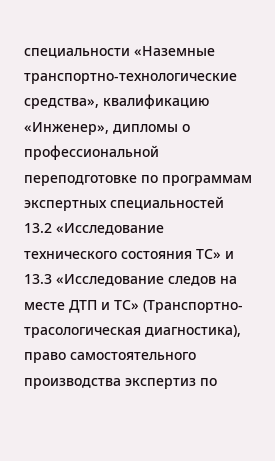специальности «Наземные транспортно-технологические средства», квалификацию «Инженер», дипломы о профессиональной переподготовке по программам экспертных специальностей 13.2 «Исследование технического состояния ТС» и 13.3 «Исследование следов на месте ДТП и ТС» (Транспортно-трасологическая диагностика), право самостоятельного производства экспертиз по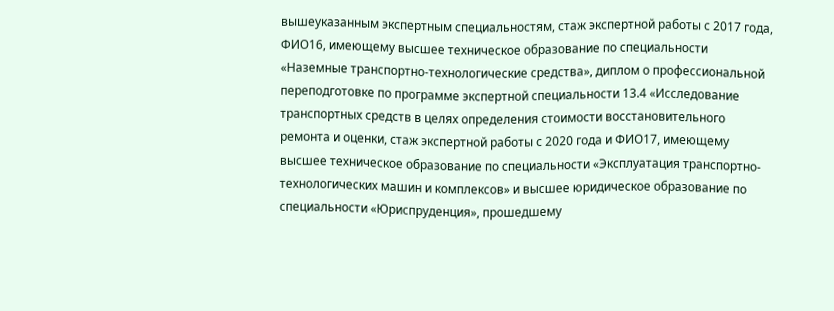вышеуказанным экспертным специальностям, стаж экспертной работы с 2017 года, ФИО16, имеющему высшее техническое образование по специальности «Наземные транспортно-технологические средства», диплом о профессиональной переподготовке по программе экспертной специальности 13.4 «Исследование транспортных средств в целях определения стоимости восстановительного ремонта и оценки, стаж экспертной работы с 2020 года и ФИО17, имеющему высшее техническое образование по специальности «Эксплуатация транспортно-технологических машин и комплексов» и высшее юридическое образование по специальности «Юриспруденция», прошедшему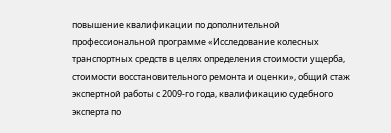повышение квалификации по дополнительной профессиональной программе «Исследование колесных транспортных средств в целях определения стоимости ущерба, стоимости восстановительного ремонта и оценки», общий стаж экспертной работы с 2009-го года, квалификацию судебного эксперта по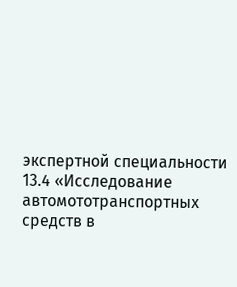экспертной специальности 13.4 «Исследование автомототранспортных средств в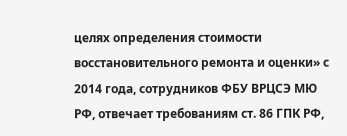целях определения стоимости восстановительного ремонта и оценки» с 2014 года, сотрудников ФБУ ВРЦСЭ МЮ РФ, отвечает требованиям ст. 86 ГПК РФ,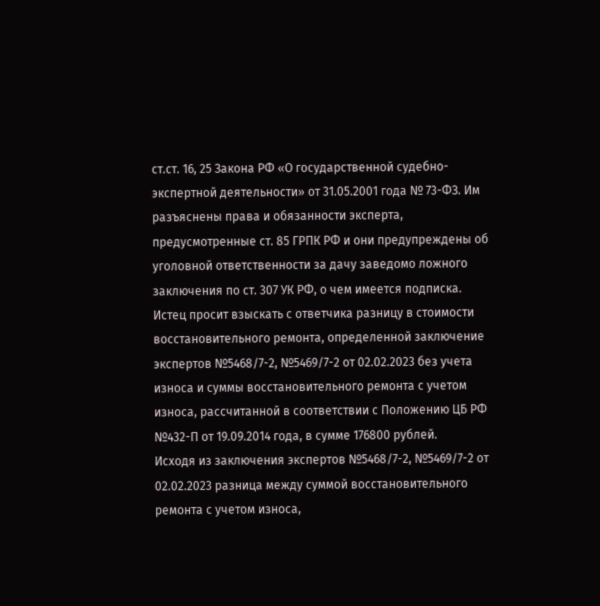ст.ст. 16, 25 Закона РФ «О государственной судебно- экспертной деятельности» от 31.05.2001 года № 73-ФЗ. Им разъяснены права и обязанности эксперта, предусмотренные ст. 85 ГРПК РФ и они предупреждены об уголовной ответственности за дачу заведомо ложного заключения по ст. 307 УК РФ, о чем имеется подписка.
Истец просит взыскать с ответчика разницу в стоимости восстановительного ремонта, определенной заключение экспертов №5468/7-2, №5469/7-2 от 02.02.2023 без учета износа и суммы восстановительного ремонта с учетом износа, рассчитанной в соответствии с Положению ЦБ РФ №432-П от 19.09.2014 года, в сумме 176800 рублей.
Исходя из заключения экспертов №5468/7-2, №5469/7-2 от 02.02.2023 разница между суммой восстановительного ремонта с учетом износа,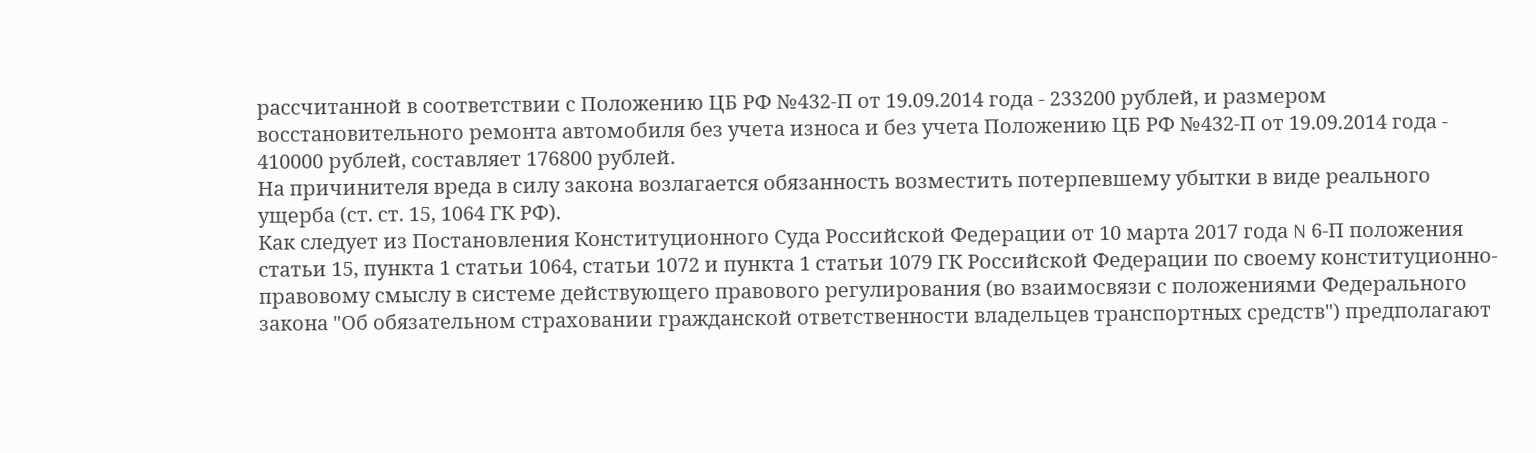рассчитанной в соответствии с Положению ЦБ РФ №432-П от 19.09.2014 года - 233200 рублей, и размером восстановительного ремонта автомобиля без учета износа и без учета Положению ЦБ РФ №432-П от 19.09.2014 года - 410000 рублей, составляет 176800 рублей.
На причинителя вреда в силу закона возлагается обязанность возместить потерпевшему убытки в виде реального ущерба (ст. ст. 15, 1064 ГК РФ).
Как следует из Постановления Конституционного Суда Российской Федерации от 10 марта 2017 года N 6-П положения статьи 15, пункта 1 статьи 1064, статьи 1072 и пункта 1 статьи 1079 ГК Российской Федерации по своему конституционно-правовому смыслу в системе действующего правового регулирования (во взаимосвязи с положениями Федерального закона "Об обязательном страховании гражданской ответственности владельцев транспортных средств") предполагают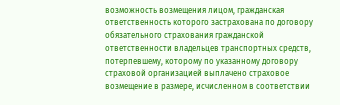возможность возмещения лицом, гражданская ответственность которого застрахована по договору обязательного страхования гражданской ответственности владельцев транспортных средств, потерпевшему, которому по указанному договору страховой организацией выплачено страховое возмещение в размере, исчисленном в соответствии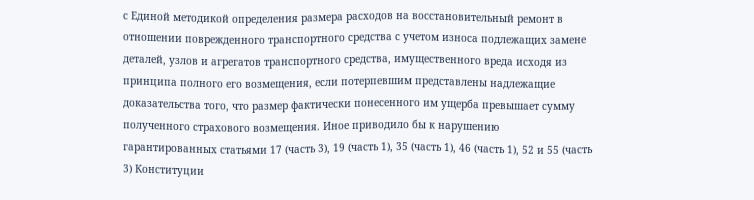с Единой методикой определения размера расходов на восстановительный ремонт в отношении поврежденного транспортного средства с учетом износа подлежащих замене деталей, узлов и агрегатов транспортного средства, имущественного вреда исходя из принципа полного его возмещения, если потерпевшим представлены надлежащие доказательства того, что размер фактически понесенного им ущерба превышает сумму полученного страхового возмещения. Иное приводило бы к нарушению гарантированных статьями 17 (часть 3), 19 (часть 1), 35 (часть 1), 46 (часть 1), 52 и 55 (часть 3) Конституции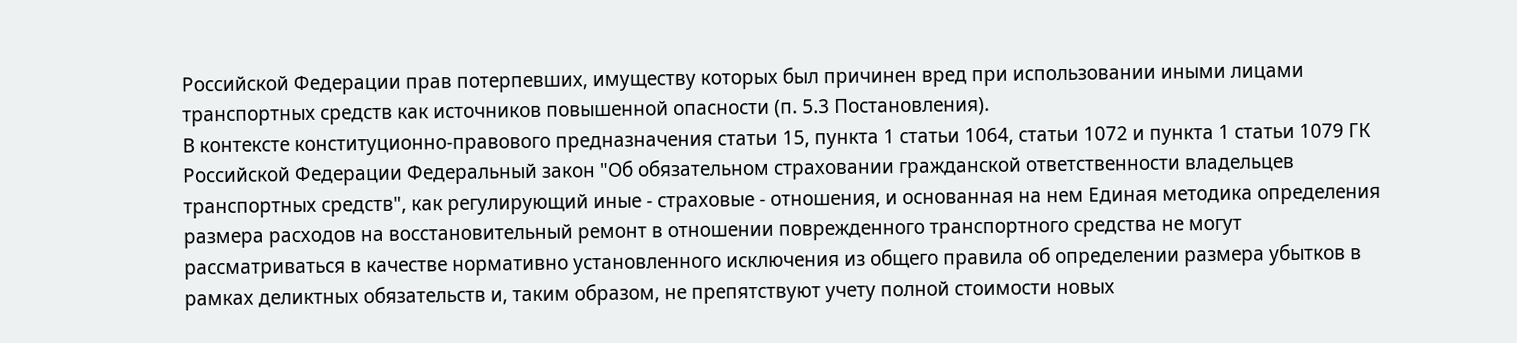Российской Федерации прав потерпевших, имуществу которых был причинен вред при использовании иными лицами транспортных средств как источников повышенной опасности (п. 5.3 Постановления).
В контексте конституционно-правового предназначения статьи 15, пункта 1 статьи 1064, статьи 1072 и пункта 1 статьи 1079 ГК Российской Федерации Федеральный закон "Об обязательном страховании гражданской ответственности владельцев транспортных средств", как регулирующий иные - страховые - отношения, и основанная на нем Единая методика определения размера расходов на восстановительный ремонт в отношении поврежденного транспортного средства не могут рассматриваться в качестве нормативно установленного исключения из общего правила об определении размера убытков в рамках деликтных обязательств и, таким образом, не препятствуют учету полной стоимости новых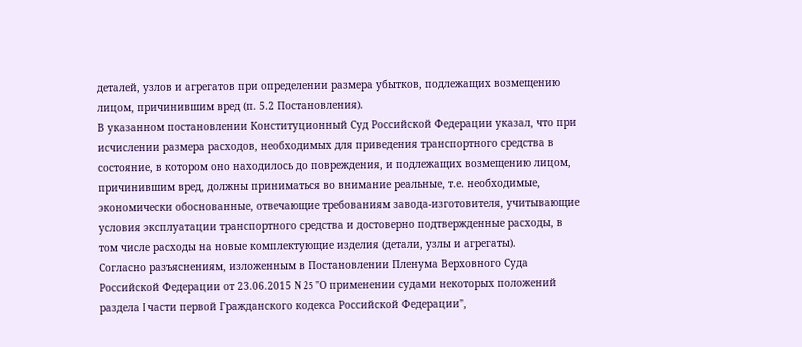деталей, узлов и агрегатов при определении размера убытков, подлежащих возмещению лицом, причинившим вред (п. 5.2 Постановления).
В указанном постановлении Конституционный Суд Российской Федерации указал, что при исчислении размера расходов, необходимых для приведения транспортного средства в состояние, в котором оно находилось до повреждения, и подлежащих возмещению лицом, причинившим вред, должны приниматься во внимание реальные, т.е. необходимые, экономически обоснованные, отвечающие требованиям завода-изготовителя, учитывающие условия эксплуатации транспортного средства и достоверно подтвержденные расходы, в том числе расходы на новые комплектующие изделия (детали, узлы и агрегаты).
Согласно разъяснениям, изложенным в Постановлении Пленума Верховного Суда Российской Федерации от 23.06.2015 N 25 "О применении судами некоторых положений раздела I части первой Гражданского кодекса Российской Федерации",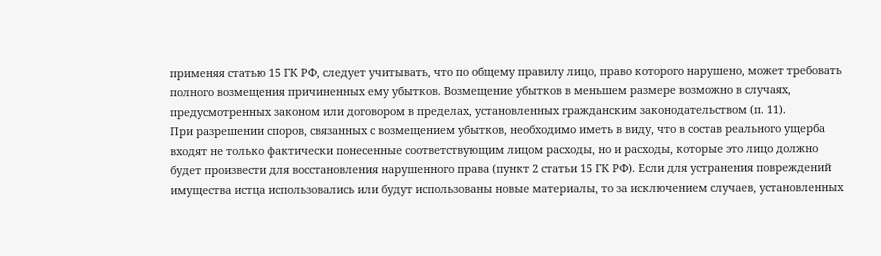применяя статью 15 ГК РФ, следует учитывать, что по общему правилу лицо, право которого нарушено, может требовать полного возмещения причиненных ему убытков. Возмещение убытков в меньшем размере возможно в случаях, предусмотренных законом или договором в пределах, установленных гражданским законодательством (п. 11).
При разрешении споров, связанных с возмещением убытков, необходимо иметь в виду, что в состав реального ущерба входят не только фактически понесенные соответствующим лицом расходы, но и расходы, которые это лицо должно будет произвести для восстановления нарушенного права (пункт 2 статьи 15 ГК РФ). Если для устранения повреждений имущества истца использовались или будут использованы новые материалы, то за исключением случаев, установленных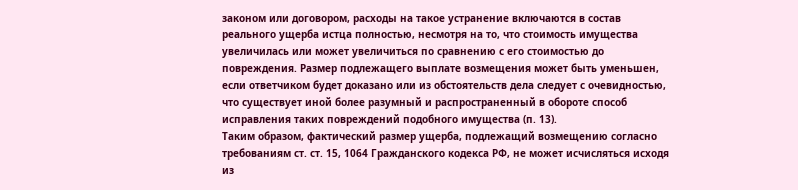законом или договором, расходы на такое устранение включаются в состав реального ущерба истца полностью, несмотря на то, что стоимость имущества увеличилась или может увеличиться по сравнению с его стоимостью до повреждения. Размер подлежащего выплате возмещения может быть уменьшен, если ответчиком будет доказано или из обстоятельств дела следует с очевидностью, что существует иной более разумный и распространенный в обороте способ исправления таких повреждений подобного имущества (п. 13).
Таким образом, фактический размер ущерба, подлежащий возмещению согласно требованиям ст. ст. 15, 1064 Гражданского кодекса РФ, не может исчисляться исходя из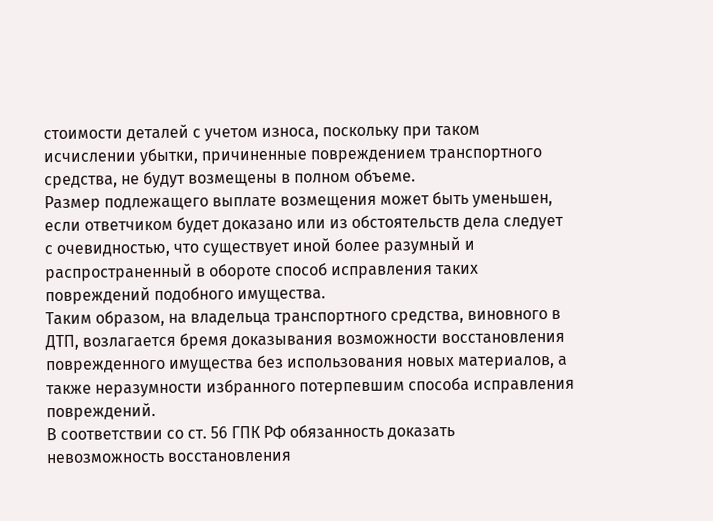стоимости деталей с учетом износа, поскольку при таком исчислении убытки, причиненные повреждением транспортного средства, не будут возмещены в полном объеме.
Размер подлежащего выплате возмещения может быть уменьшен, если ответчиком будет доказано или из обстоятельств дела следует с очевидностью, что существует иной более разумный и распространенный в обороте способ исправления таких повреждений подобного имущества.
Таким образом, на владельца транспортного средства, виновного в ДТП, возлагается бремя доказывания возможности восстановления поврежденного имущества без использования новых материалов, а также неразумности избранного потерпевшим способа исправления повреждений.
В соответствии со ст. 56 ГПК РФ обязанность доказать невозможность восстановления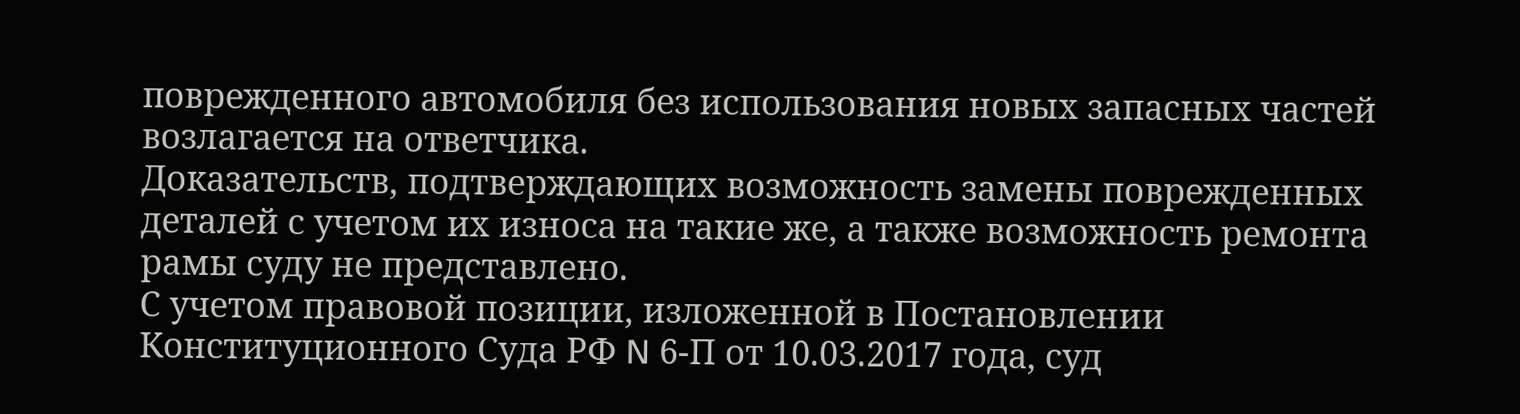поврежденного автомобиля без использования новых запасных частей возлагается на ответчика.
Доказательств, подтверждающих возможность замены поврежденных деталей с учетом их износа на такие же, а также возможность ремонта рамы суду не представлено.
С учетом правовой позиции, изложенной в Постановлении Конституционного Суда РФ N 6-П от 10.03.2017 года, суд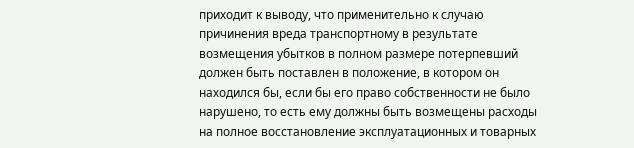приходит к выводу, что применительно к случаю причинения вреда транспортному в результате возмещения убытков в полном размере потерпевший должен быть поставлен в положение, в котором он находился бы, если бы его право собственности не было нарушено, то есть ему должны быть возмещены расходы на полное восстановление эксплуатационных и товарных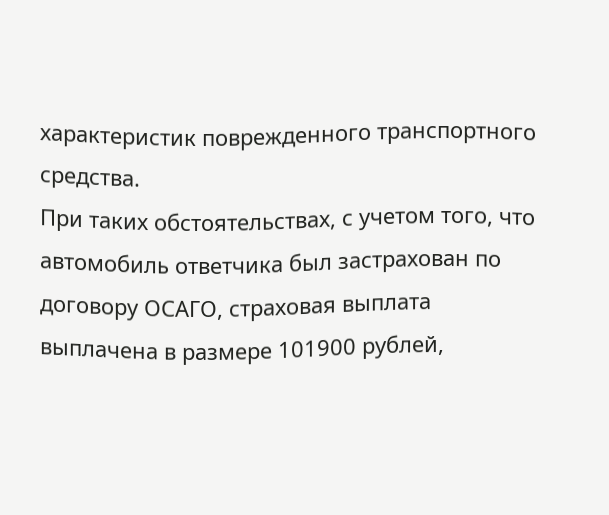характеристик поврежденного транспортного средства.
При таких обстоятельствах, с учетом того, что автомобиль ответчика был застрахован по договору ОСАГО, страховая выплата выплачена в размере 101900 рублей,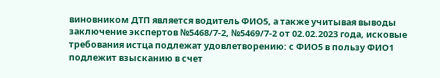виновником ДТП является водитель ФИО5, а также учитывая выводы заключение экспертов №5468/7-2, №5469/7-2 от 02.02.2023 года, исковые требования истца подлежат удовлетворению: с ФИО5 в пользу ФИО1 подлежит взысканию в счет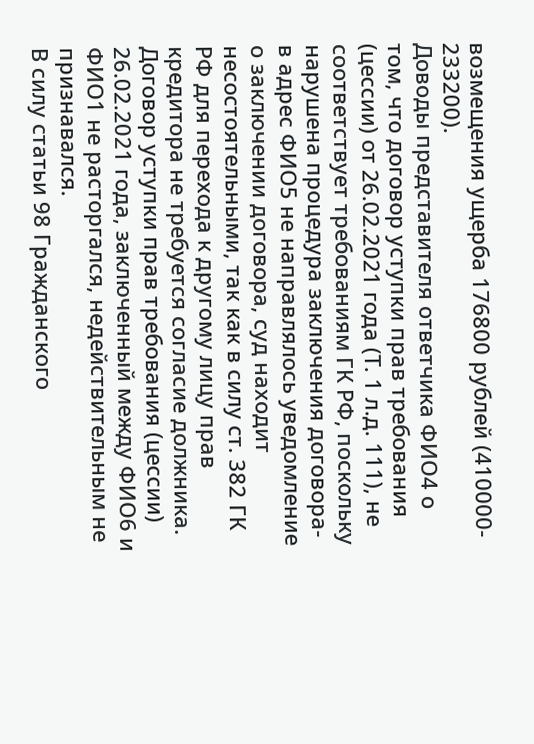возмещения ущерба 176800 рублей (410000- 233200).
Доводы представителя ответчика ФИО4 о том, что договор уступки прав требования (цессии) от 26.02.2021 года (Т. 1 л.д. 111), не соответствует требованиям ГК РФ, поскольку нарушена процедура заключения договора- в адрес ФИО5 не направлялось уведомление о заключении договора, суд находит несостоятельными, так как в силу ст. 382 ГК РФ для перехода к другому лицу прав кредитора не требуется согласие должника.
Договор уступки прав требования (цессии) 26.02.2021 года, заключенный между ФИО6 и ФИО1 не расторгался, недействительным не признавался.
В силу статьи 98 Гражданского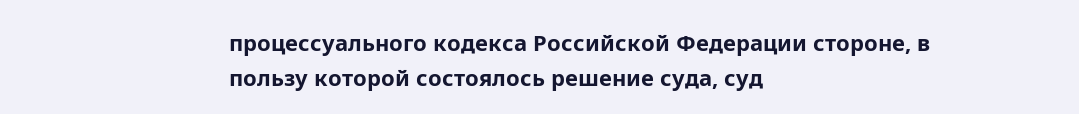процессуального кодекса Российской Федерации стороне, в пользу которой состоялось решение суда, суд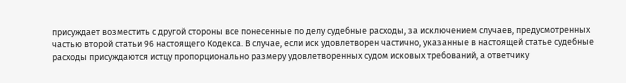присуждает возместить с другой стороны все понесенные по делу судебные расходы, за исключением случаев, предусмотренных частью второй статьи 96 настоящего Кодекса. В случае, если иск удовлетворен частично, указанные в настоящей статье судебные расходы присуждаются истцу пропорционально размеру удовлетворенных судом исковых требований, а ответчику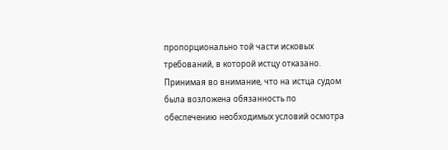пропорционально той части исковых требований, в которой истцу отказано.
Принимая во внимание, что на истца судом была возложена обязанность по обеспечению необходимых условий осмотра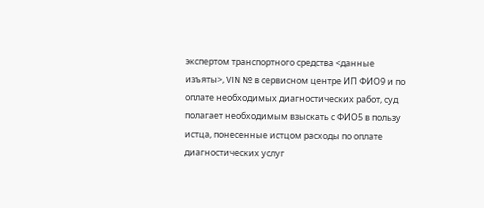экспертом транспортного средства <данные изъяты>, VIN № в сервисном центре ИП ФИО9 и по оплате необходимых диагностических работ, суд полагает необходимым взыскать с ФИО5 в пользу истца, понесенные истцом расходы по оплате диагностических услуг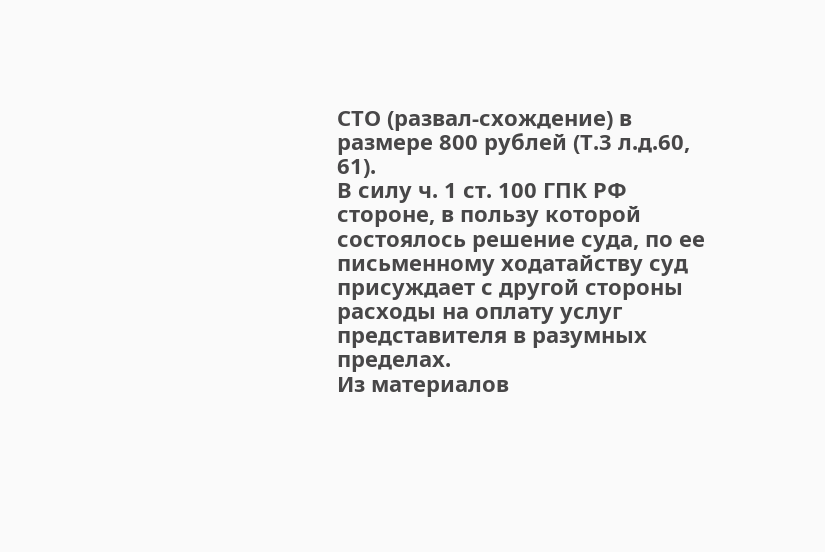СТО (развал-схождение) в размере 800 рублей (Т.3 л.д.60, 61).
В силу ч. 1 ст. 100 ГПК РФ стороне, в пользу которой состоялось решение суда, по ее письменному ходатайству суд присуждает с другой стороны расходы на оплату услуг представителя в разумных пределах.
Из материалов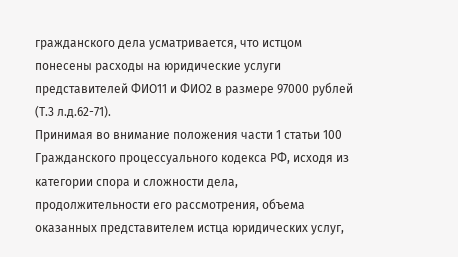гражданского дела усматривается, что истцом понесены расходы на юридические услуги представителей ФИО11 и ФИО2 в размере 97000 рублей (Т.3 л.д.62-71).
Принимая во внимание положения части 1 статьи 100 Гражданского процессуального кодекса РФ, исходя из категории спора и сложности дела, продолжительности его рассмотрения, объема оказанных представителем истца юридических услуг,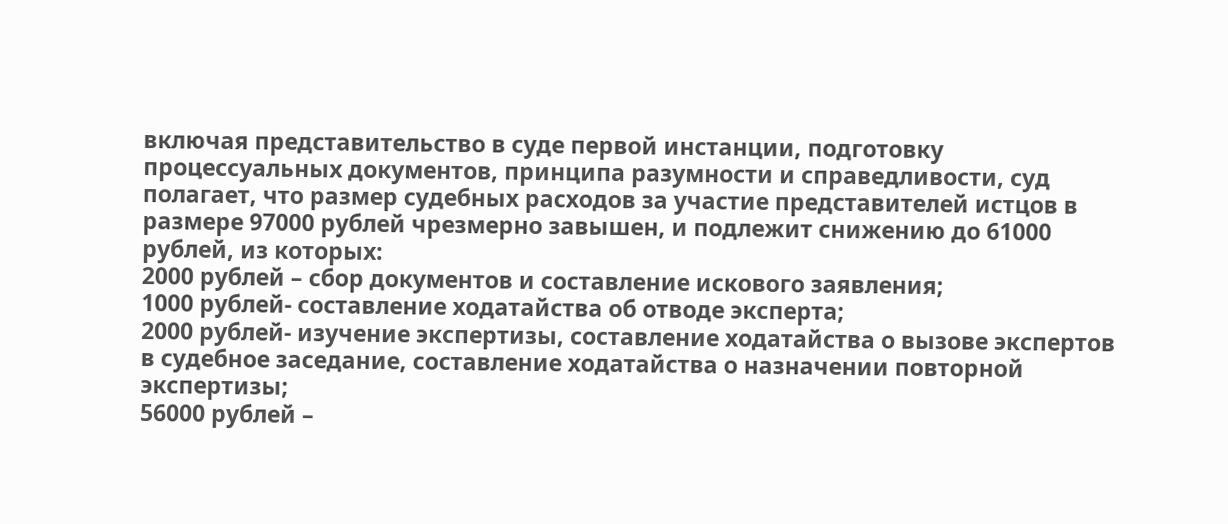включая представительство в суде первой инстанции, подготовку процессуальных документов, принципа разумности и справедливости, суд полагает, что размер судебных расходов за участие представителей истцов в размере 97000 рублей чрезмерно завышен, и подлежит снижению до 61000 рублей, из которых:
2000 рублей – сбор документов и составление искового заявления;
1000 рублей- составление ходатайства об отводе эксперта;
2000 рублей- изучение экспертизы, составление ходатайства о вызове экспертов в судебное заседание, составление ходатайства о назначении повторной экспертизы;
56000 рублей –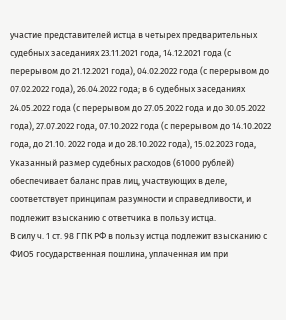участие представителей истца в четырех предварительных судебных заседаниях 23.11.2021 года, 14.12.2021 года (с перерывом до 21.12.2021 года), 04.02.2022 года (с перерывом до 07.02.2022 года), 26.04.2022 года; в 6 судебных заседаниях 24.05.2022 года (с перерывом до 27.05.2022 года и до 30.05.2022 года), 27.07.2022 года, 07.10.2022 года (с перерывом до 14.10.2022 года, до 21.10. 2022 года и до 28.10.2022 года), 15.02.2023 года,
Указанный размер судебных расходов (61000 рублей) обеспечивает баланс прав лиц, участвующих в деле, соответствует принципам разумности и справедливости, и подлежит взысканию с ответчика в пользу истца.
В силу ч. 1 ст. 98 ГПК РФ в пользу истца подлежит взысканию с ФИО5 государственная пошлина, уплаченная им при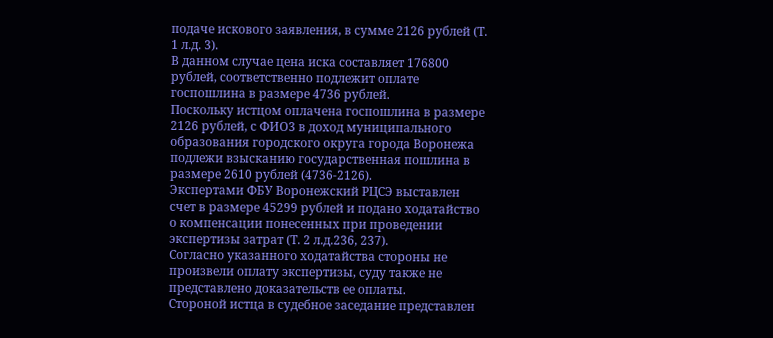подаче искового заявления, в сумме 2126 рублей (Т. 1 л.д. 3).
В данном случае цена иска составляет 176800 рублей, соответственно подлежит оплате госпошлина в размере 4736 рублей.
Поскольку истцом оплачена госпошлина в размере 2126 рублей, с ФИО3 в доход муниципального образования городского округа города Воронежа подлежи взысканию государственная пошлина в размере 2610 рублей (4736-2126).
Экспертами ФБУ Воронежский РЦСЭ выставлен счет в размере 45299 рублей и подано ходатайство о компенсации понесенных при проведении экспертизы затрат (Т. 2 л.д.236, 237).
Согласно указанного ходатайства стороны не произвели оплату экспертизы, суду также не представлено доказательств ее оплаты.
Стороной истца в судебное заседание представлен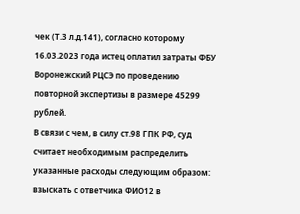чек (Т.3 л.д.141), согласно которому 16.03.2023 года истец оплатил затраты ФБУ Воронежский РЦСЭ по проведению повторной экспертизы в размере 45299 рублей.
В связи с чем, в силу ст.98 ГПК РФ, суд считает необходимым распределить указанные расходы следующим образом: взыскать с ответчика ФИО12 в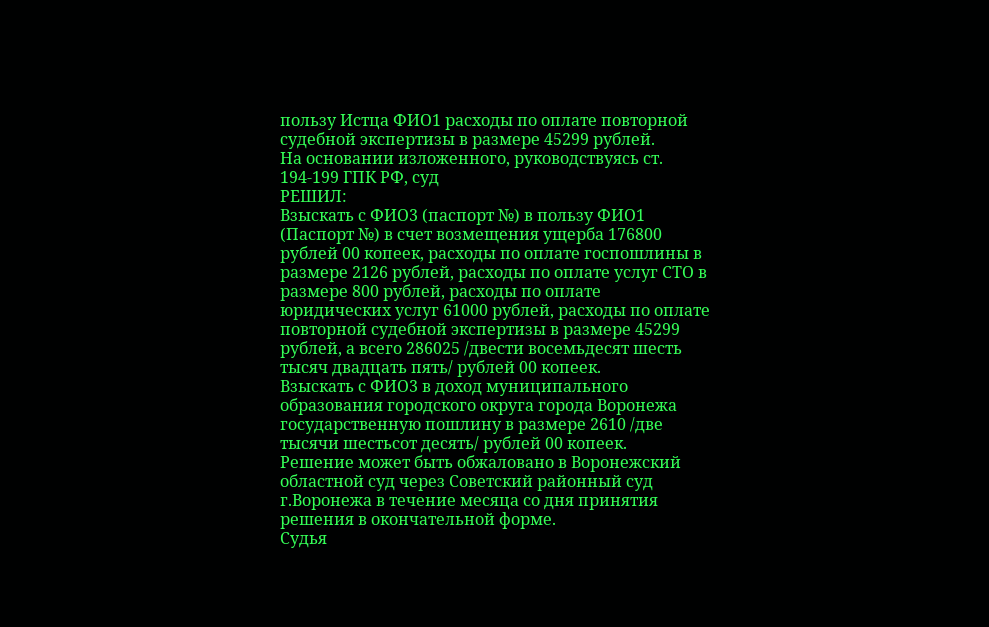пользу Истца ФИО1 расходы по оплате повторной судебной экспертизы в размере 45299 рублей.
На основании изложенного, руководствуясь ст. 194-199 ГПК РФ, суд
РЕШИЛ:
Взыскать с ФИО3 (паспорт №) в пользу ФИО1 (Паспорт №) в счет возмещения ущерба 176800 рублей 00 копеек, расходы по оплате госпошлины в размере 2126 рублей, расходы по оплате услуг СТО в размере 800 рублей, расходы по оплате юридических услуг 61000 рублей, расходы по оплате повторной судебной экспертизы в размере 45299 рублей, а всего 286025 /двести восемьдесят шесть тысяч двадцать пять/ рублей 00 копеек.
Взыскать с ФИО3 в доход муниципального образования городского округа города Воронежа государственную пошлину в размере 2610 /две тысячи шестьсот десять/ рублей 00 копеек.
Решение может быть обжаловано в Воронежский областной суд через Советский районный суд г.Воронежа в течение месяца со дня принятия решения в окончательной форме.
Судья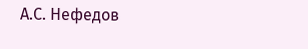А.С. Нефедов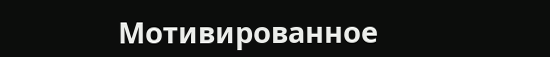Мотивированное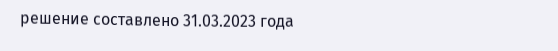решение составлено 31.03.2023 года